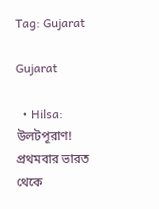Tag: Gujarat

Gujarat

  • Hilsa: উলটপূরাণ! প্রথমবার ভারত থেকে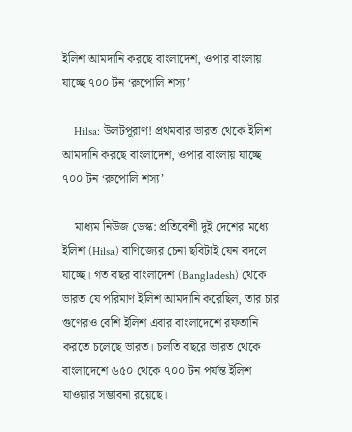ইলিশ আমদানি করছে বাংলাদেশ, ওপার বাংলায় যাচ্ছে ৭০০ টন ‘রুপোলি শস্য’

    Hilsa: উলটপূরাণ! প্রথমবার ভারত থেকে ইলিশ আমদানি করছে বাংলাদেশ, ওপার বাংলায় যাচ্ছে ৭০০ টন ‘রুপোলি শস্য’

    মাধ্যম নিউজ ডেস্ক: প্রতিবেশী দুই দেশের মধ্যে ইলিশ (Hilsa) বাণিজ্যের চেনা ছবিটাই যেন বদলে যাচ্ছে। গত বছর বাংলাদেশ (Bangladesh) থেকে ভারত যে পরিমাণ ইলিশ আমদানি করেছিল, তার চার গুণেরও বেশি ইলিশ এবার বাংলাদেশে রফতানি করতে চলেছে ভারত। চলতি বছরে ভারত থেকে বাংলাদেশে ৬৫০ থেকে ৭০০ টন পর্যন্ত ইলিশ যাওয়ার সম্ভাবনা রয়েছে।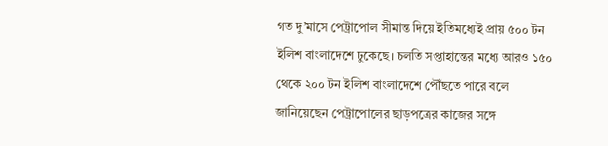গত দু’মাসে পেট্রাপোল সীমান্ত দিয়ে ইতিমধ্যেই প্রায় ৫০০ টন ইলিশ বাংলাদেশে ঢুকেছে। চলতি সপ্তাহান্তের মধ্যে আরও ১৫০ থেকে ২০০ টন ইলিশ বাংলাদেশে পৌঁছতে পারে বলে জানিয়েছেন পেট্রাপোলের ছাড়পত্রের কাজের সঙ্গে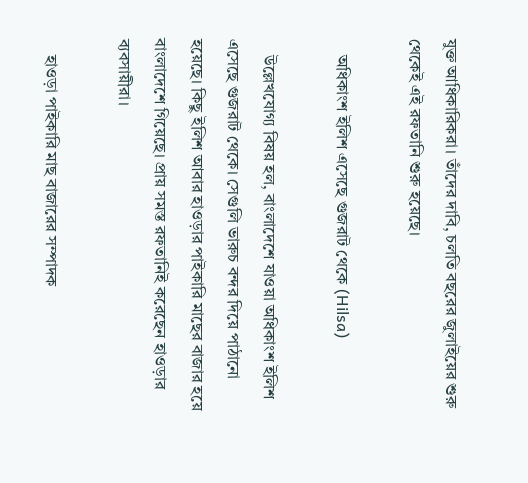যুক্ত আধিকারিকরা। তাঁদের দাবি, চলতি বছরের জুলাইয়ের শুরু থেকেই এই রফতানি শুরু হয়েছে।

    অধিকাংশ ইলিশ এসেছে গুজরাট থেকে (Hilsa)

    উল্লেখযোগ্য বিষয় হল, বাংলাদেশে যাওয়া অধিকাংশ ইলিশ এসেছে গুজরাট থেকে। সেগুলি ভারুচ বন্দর দিয়ে পাঠানো হয়েছে। কিছু ইলিশ আবার হাওড়ার পাইকারি মাছের বাজার হয়ে বাংলাদেশে গিয়েছে। প্রায় সমস্ত রফতানিই করেছেন হাওড়ার ব্যবসায়ীরা।

    হাওড়া পাইকারি মাছ বাজারের সম্পাদক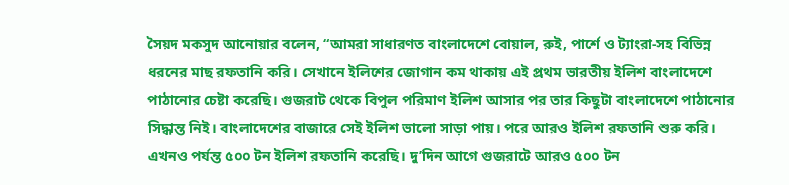সৈয়দ মকসুদ আনোয়ার বলেন, “আমরা সাধারণত বাংলাদেশে বোয়াল, রুই, পার্শে ও ট্যাংরা-সহ বিভিন্ন ধরনের মাছ রফতানি করি। সেখানে ইলিশের জোগান কম থাকায় এই প্রথম ভারতীয় ইলিশ বাংলাদেশে পাঠানোর চেষ্টা করেছি। গুজরাট থেকে বিপুল পরিমাণ ইলিশ আসার পর তার কিছুটা বাংলাদেশে পাঠানোর সিদ্ধান্ত নিই। বাংলাদেশের বাজারে সেই ইলিশ ভালো সাড়া পায়। পরে আরও ইলিশ রফতানি শুরু করি। এখনও পর্যন্ত ৫০০ টন ইলিশ রফতানি করেছি। দু’দিন আগে গুজরাটে আরও ৫০০ টন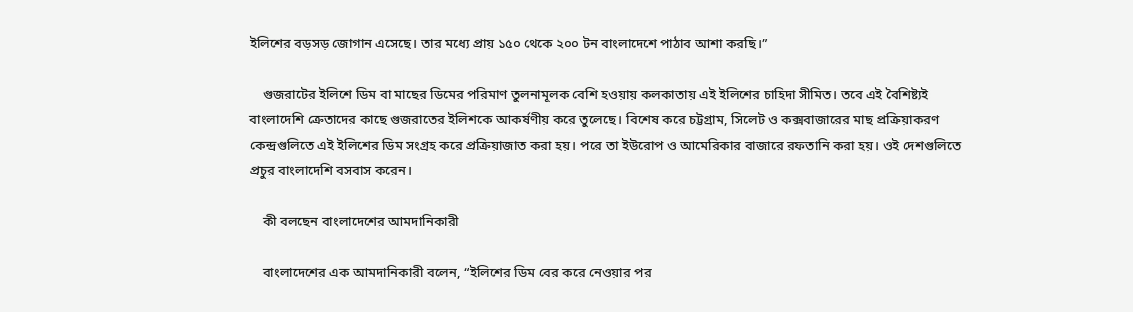ইলিশের বড়সড় জোগান এসেছে। তার মধ্যে প্রায় ১৫০ থেকে ২০০ টন বাংলাদেশে পাঠাব আশা করছি।”

    গুজরাটের ইলিশে ডিম বা মাছের ডিমের পরিমাণ তুলনামূলক বেশি হওয়ায় কলকাতায় এই ইলিশের চাহিদা সীমিত। তবে এই বৈশিষ্ট্যই বাংলাদেশি ক্রেতাদের কাছে গুজরাতের ইলিশকে আকর্ষণীয় করে তুলেছে। বিশেষ করে চট্টগ্রাম, সিলেট ও কক্সবাজারের মাছ প্রক্রিয়াকরণ কেন্দ্রগুলিতে এই ইলিশের ডিম সংগ্রহ করে প্রক্রিয়াজাত করা হয়। পরে তা ইউরোপ ও আমেরিকার বাজারে রফতানি করা হয়। ওই দেশগুলিতে প্রচুর বাংলাদেশি বসবাস করেন।

    কী বলছেন বাংলাদেশের আমদানিকারী

    বাংলাদেশের এক আমদানিকারী বলেন, “ইলিশের ডিম বের করে নেওয়ার পর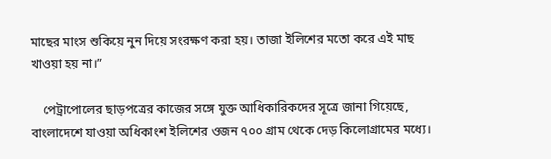মাছের মাংস শুকিয়ে নুন দিয়ে সংরক্ষণ করা হয়। তাজা ইলিশের মতো করে এই মাছ খাওয়া হয় না।”

    পেট্রাপোলের ছাড়পত্রের কাজের সঙ্গে যুক্ত আধিকারিকদের সূত্রে জানা গিয়েছে, বাংলাদেশে যাওয়া অধিকাংশ ইলিশের ওজন ৭০০ গ্রাম থেকে দেড় কিলোগ্রামের মধ্যে।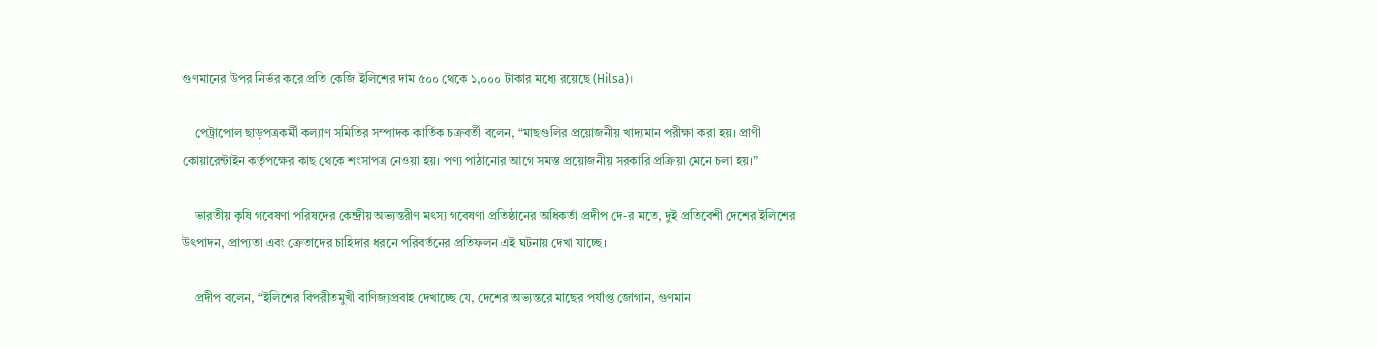গুণমানের উপর নির্ভর করে প্রতি কেজি ইলিশের দাম ৫০০ থেকে ১,০০০ টাকার মধ্যে রয়েছে (Hilsa)।

    পেট্রাপোল ছাড়পত্রকর্মী কল্যাণ সমিতির সম্পাদক কার্তিক চক্রবর্তী বলেন, “মাছগুলির প্রয়োজনীয় খাদ্যমান পরীক্ষা করা হয়। প্রাণী কোয়ারেন্টাইন কর্তৃপক্ষের কাছ থেকে শংসাপত্র নেওয়া হয়। পণ্য পাঠানোর আগে সমস্ত প্রয়োজনীয় সরকারি প্রক্রিয়া মেনে চলা হয়।”

    ভারতীয় কৃষি গবেষণা পরিষদের কেন্দ্রীয় অভ্যন্তরীণ মৎস্য গবেষণা প্রতিষ্ঠানের অধিকর্তা প্রদীপ দে-র মতে, দুই প্রতিবেশী দেশের ইলিশের উৎপাদন, প্রাপ্যতা এবং ক্রেতাদের চাহিদার ধরনে পরিবর্তনের প্রতিফলন এই ঘটনায় দেখা যাচ্ছে।

    প্রদীপ বলেন, “ইলিশের বিপরীতমুখী বাণিজ্যপ্রবাহ দেখাচ্ছে যে, দেশের অভ্যন্তরে মাছের পর্যাপ্ত জোগান, গুণমান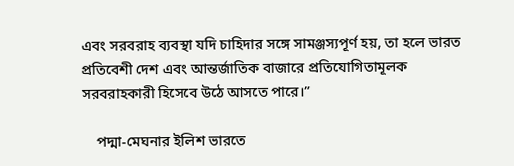এবং সরবরাহ ব্যবস্থা যদি চাহিদার সঙ্গে সামঞ্জস্যপূর্ণ হয়, তা হলে ভারত প্রতিবেশী দেশ এবং আন্তর্জাতিক বাজারে প্রতিযোগিতামূলক সরবরাহকারী হিসেবে উঠে আসতে পারে।”

    পদ্মা-মেঘনার ইলিশ ভারতে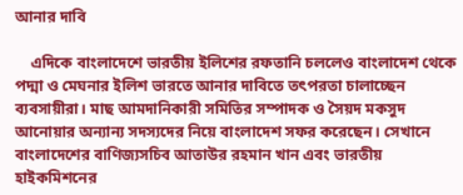আনার দাবি

    এদিকে বাংলাদেশে ভারতীয় ইলিশের রফতানি চললেও বাংলাদেশ থেকে পদ্মা ও মেঘনার ইলিশ ভারতে আনার দাবিতে তৎপরতা চালাচ্ছেন ব্যবসায়ীরা। মাছ আমদানিকারী সমিতির সম্পাদক ও সৈয়দ মকসুদ আনোয়ার অন্যান্য সদস্যদের নিয়ে বাংলাদেশ সফর করেছেন। সেখানে বাংলাদেশের বাণিজ্যসচিব আতাউর রহমান খান এবং ভারতীয় হাইকমিশনের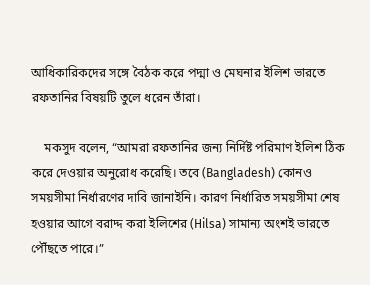আধিকারিকদের সঙ্গে বৈঠক করে পদ্মা ও মেঘনার ইলিশ ভারতে রফতানির বিষয়টি তুলে ধরেন তাঁরা।

    মকসুদ বলেন, “আমরা রফতানির জন্য নির্দিষ্ট পরিমাণ ইলিশ ঠিক করে দেওয়ার অনুরোধ করেছি। তবে (Bangladesh) কোনও সময়সীমা নির্ধারণের দাবি জানাইনি। কারণ নির্ধারিত সময়সীমা শেষ হওয়ার আগে বরাদ্দ করা ইলিশের (Hilsa) সামান্য অংশই ভারতে পৌঁছতে পারে।”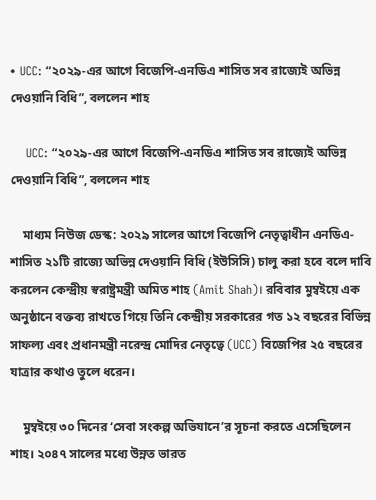• UCC: “২০২৯-এর আগে বিজেপি-এনডিএ শাসিত সব রাজ্যেই অভিন্ন দেওয়ানি বিধি”, বললেন শাহ

    UCC: “২০২৯-এর আগে বিজেপি-এনডিএ শাসিত সব রাজ্যেই অভিন্ন দেওয়ানি বিধি”, বললেন শাহ

    মাধ্যম নিউজ ডেস্ক: ২০২৯ সালের আগে বিজেপি নেতৃত্বাধীন এনডিএ-শাসিত ২১টি রাজ্যে অভিন্ন দেওয়ানি বিধি (ইউসিসি) চালু করা হবে বলে দাবি করলেন কেন্দ্রীয় স্বরাষ্ট্রমন্ত্রী অমিত শাহ (Amit Shah)। রবিবার মুম্বইয়ে এক অনুষ্ঠানে বক্তব্য রাখতে গিয়ে তিনি কেন্দ্রীয় সরকারের গত ১২ বছরের বিভিন্ন সাফল্য এবং প্রধানমন্ত্রী নরেন্দ্র মোদির নেতৃত্বে (UCC) বিজেপির ২৫ বছরের যাত্রার কথাও তুলে ধরেন।

    মুম্বইয়ে ৩০ দিনের ‘সেবা সংকল্প অভিযানে’র সূচনা করতে এসেছিলেন শাহ। ২০৪৭ সালের মধ্যে উন্নত ভারত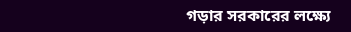গড়ার সরকারের লক্ষ্যে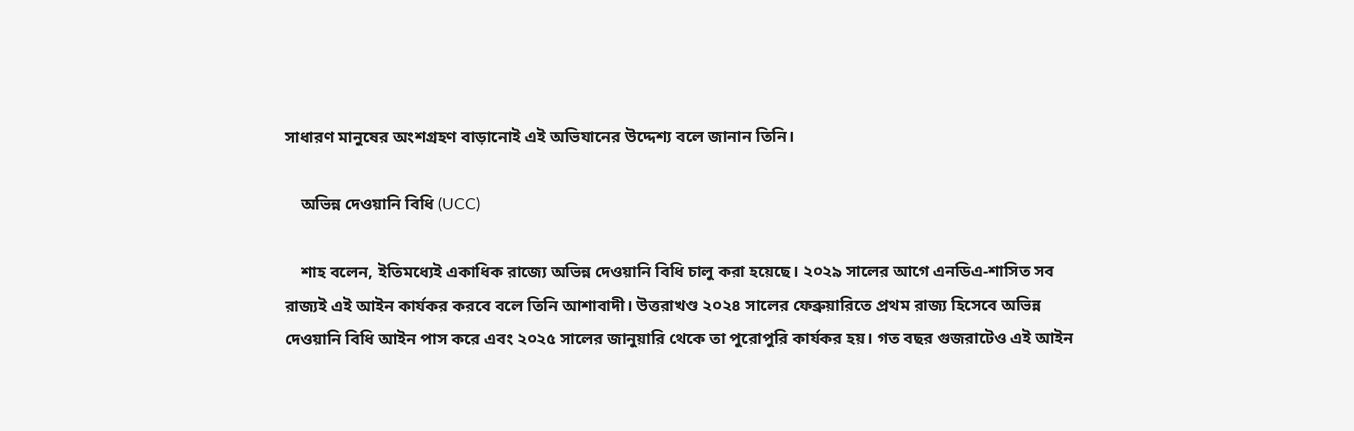সাধারণ মানুষের অংশগ্রহণ বাড়ানোই এই অভিযানের উদ্দেশ্য বলে জানান তিনি।

    অভিন্ন দেওয়ানি বিধি (UCC)

    শাহ বলেন, ইতিমধ্যেই একাধিক রাজ্যে অভিন্ন দেওয়ানি বিধি চালু করা হয়েছে। ২০২৯ সালের আগে এনডিএ-শাসিত সব রাজ্যই এই আইন কার্যকর করবে বলে তিনি আশাবাদী। উত্তরাখণ্ড ২০২৪ সালের ফেব্রুয়ারিতে প্রথম রাজ্য হিসেবে অভিন্ন দেওয়ানি বিধি আইন পাস করে এবং ২০২৫ সালের জানুয়ারি থেকে তা পুরোপুরি কার্যকর হয়। গত বছর গুজরাটেও এই আইন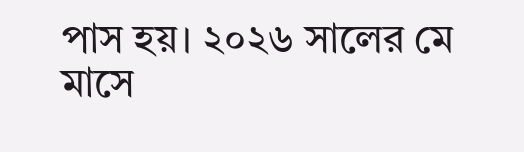পাস হয়। ২০২৬ সালের মে মাসে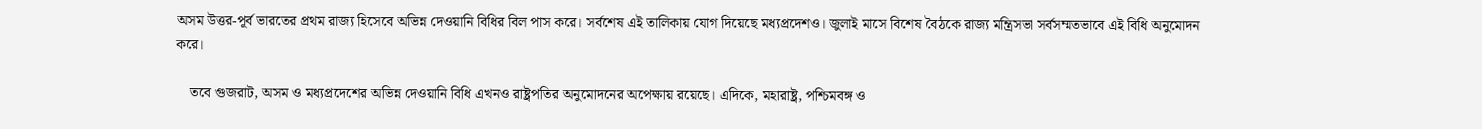অসম উত্তর-পূর্ব ভারতের প্রথম রাজ্য হিসেবে অভিন্ন দেওয়ানি বিধির বিল পাস করে। সর্বশেষ এই তালিকায় যোগ দিয়েছে মধ্যপ্রদেশও। জুলাই মাসে বিশেষ বৈঠকে রাজ্য মন্ত্রিসভা সর্বসম্মতভাবে এই বিধি অনুমোদন করে।

    তবে গুজরাট, অসম ও মধ্যপ্রদেশের অভিন্ন দেওয়ানি বিধি এখনও রাষ্ট্রপতির অনুমোদনের অপেক্ষায় রয়েছে। এদিকে, মহারাষ্ট্র, পশ্চিমবঙ্গ ও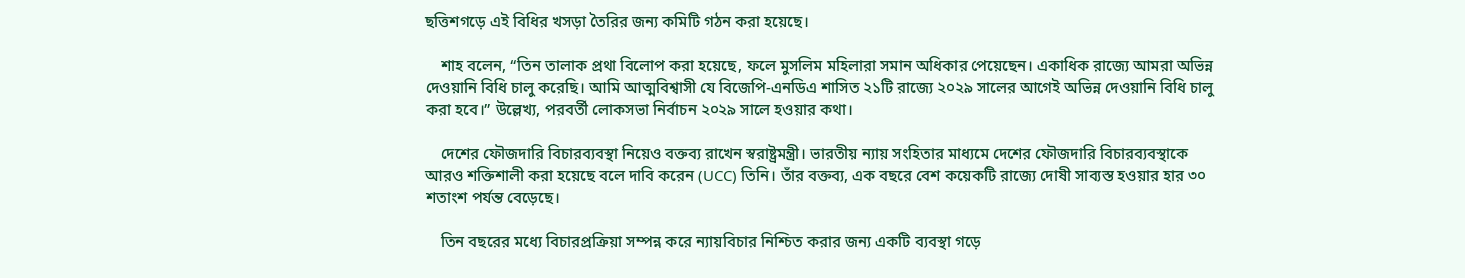ছত্তিশগড়ে এই বিধির খসড়া তৈরির জন্য কমিটি গঠন করা হয়েছে।

    শাহ বলেন, “তিন তালাক প্রথা বিলোপ করা হয়েছে, ফলে মুসলিম মহিলারা সমান অধিকার পেয়েছেন। একাধিক রাজ্যে আমরা অভিন্ন দেওয়ানি বিধি চালু করেছি। আমি আত্মবিশ্বাসী যে বিজেপি-এনডিএ শাসিত ২১টি রাজ্যে ২০২৯ সালের আগেই অভিন্ন দেওয়ানি বিধি চালু করা হবে।” উল্লেখ্য, পরবর্তী লোকসভা নির্বাচন ২০২৯ সালে হওয়ার কথা।

    দেশের ফৌজদারি বিচারব্যবস্থা নিয়েও বক্তব্য রাখেন স্বরাষ্ট্রমন্ত্রী। ভারতীয় ন্যায় সংহিতার মাধ্যমে দেশের ফৌজদারি বিচারব্যবস্থাকে আরও শক্তিশালী করা হয়েছে বলে দাবি করেন (UCC) তিনি। তাঁর বক্তব্য, এক বছরে বেশ কয়েকটি রাজ্যে দোষী সাব্যস্ত হওয়ার হার ৩০ শতাংশ পর্যন্ত বেড়েছে।

    তিন বছরের মধ্যে বিচারপ্রক্রিয়া সম্পন্ন করে ন্যায়বিচার নিশ্চিত করার জন্য একটি ব্যবস্থা গড়ে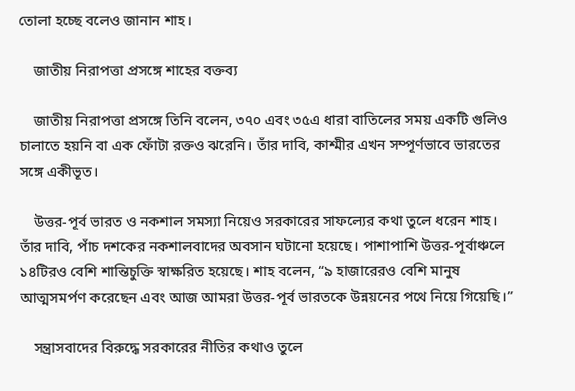তোলা হচ্ছে বলেও জানান শাহ।

    জাতীয় নিরাপত্তা প্রসঙ্গে শাহের বক্তব্য

    জাতীয় নিরাপত্তা প্রসঙ্গে তিনি বলেন, ৩৭০ এবং ৩৫এ ধারা বাতিলের সময় একটি গুলিও চালাতে হয়নি বা এক ফোঁটা রক্তও ঝরেনি। তাঁর দাবি, কাশ্মীর এখন সম্পূর্ণভাবে ভারতের সঙ্গে একীভূত।

    উত্তর-পূর্ব ভারত ও নকশাল সমস্যা নিয়েও সরকারের সাফল্যের কথা তুলে ধরেন শাহ। তাঁর দাবি, পাঁচ দশকের নকশালবাদের অবসান ঘটানো হয়েছে। পাশাপাশি উত্তর-পূর্বাঞ্চলে ১৪টিরও বেশি শান্তিচুক্তি স্বাক্ষরিত হয়েছে। শাহ বলেন, “৯ হাজারেরও বেশি মানুষ আত্মসমর্পণ করেছেন এবং আজ আমরা উত্তর-পূর্ব ভারতকে উন্নয়নের পথে নিয়ে গিয়েছি।”

    সন্ত্রাসবাদের বিরুদ্ধে সরকারের নীতির কথাও তুলে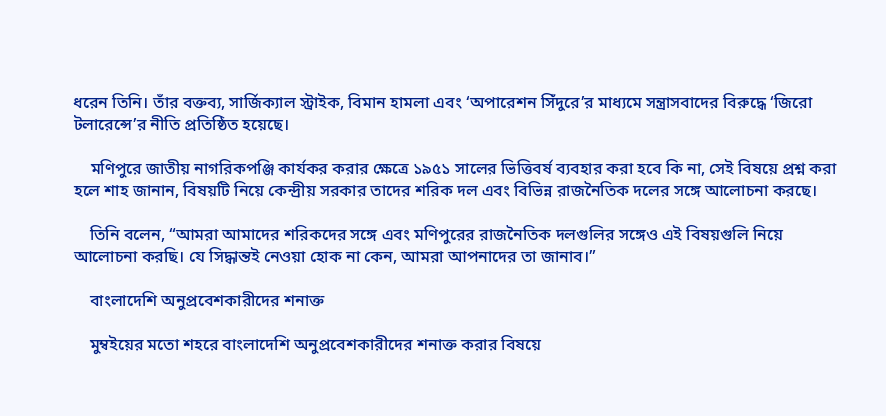ধরেন তিনি। তাঁর বক্তব্য, সার্জিক্যাল স্ট্রাইক, বিমান হামলা এবং ‘অপারেশন সিঁদুরে’র মাধ্যমে সন্ত্রাসবাদের বিরুদ্ধে ‘জিরো টলারেন্সে’র নীতি প্রতিষ্ঠিত হয়েছে।

    মণিপুরে জাতীয় নাগরিকপঞ্জি কার্যকর করার ক্ষেত্রে ১৯৫১ সালের ভিত্তিবর্ষ ব্যবহার করা হবে কি না, সেই বিষয়ে প্রশ্ন করা হলে শাহ জানান, বিষয়টি নিয়ে কেন্দ্রীয় সরকার তাদের শরিক দল এবং বিভিন্ন রাজনৈতিক দলের সঙ্গে আলোচনা করছে।

    তিনি বলেন, “আমরা আমাদের শরিকদের সঙ্গে এবং মণিপুরের রাজনৈতিক দলগুলির সঙ্গেও এই বিষয়গুলি নিয়ে আলোচনা করছি। যে সিদ্ধান্তই নেওয়া হোক না কেন, আমরা আপনাদের তা জানাব।”

    বাংলাদেশি অনুপ্রবেশকারীদের শনাক্ত

    মুম্বইয়ের মতো শহরে বাংলাদেশি অনুপ্রবেশকারীদের শনাক্ত করার বিষয়ে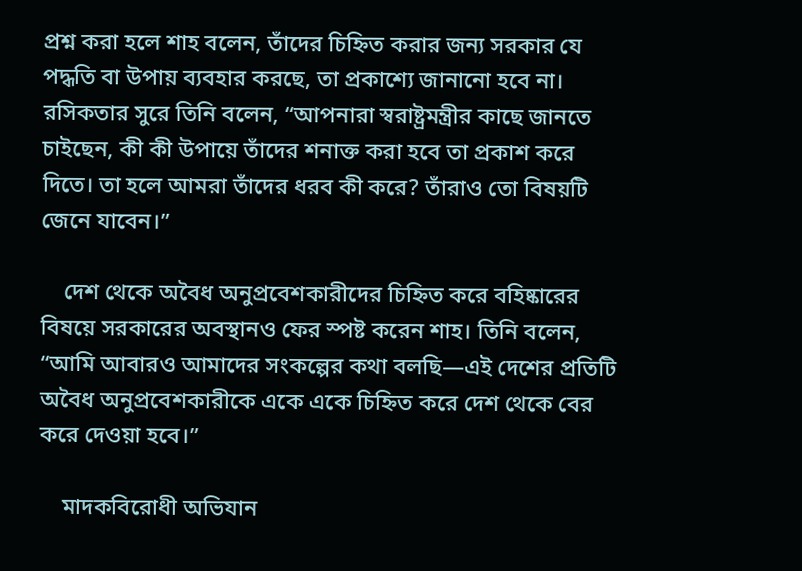প্রশ্ন করা হলে শাহ বলেন, তাঁদের চিহ্নিত করার জন্য সরকার যে পদ্ধতি বা উপায় ব্যবহার করছে, তা প্রকাশ্যে জানানো হবে না। রসিকতার সুরে তিনি বলেন, “আপনারা স্বরাষ্ট্রমন্ত্রীর কাছে জানতে চাইছেন, কী কী উপায়ে তাঁদের শনাক্ত করা হবে তা প্রকাশ করে দিতে। তা হলে আমরা তাঁদের ধরব কী করে? তাঁরাও তো বিষয়টি জেনে যাবেন।”

    দেশ থেকে অবৈধ অনুপ্রবেশকারীদের চিহ্নিত করে বহিষ্কারের বিষয়ে সরকারের অবস্থানও ফের স্পষ্ট করেন শাহ। তিনি বলেন, “আমি আবারও আমাদের সংকল্পের কথা বলছি—এই দেশের প্রতিটি অবৈধ অনুপ্রবেশকারীকে একে একে চিহ্নিত করে দেশ থেকে বের করে দেওয়া হবে।”

    মাদকবিরোধী অভিযান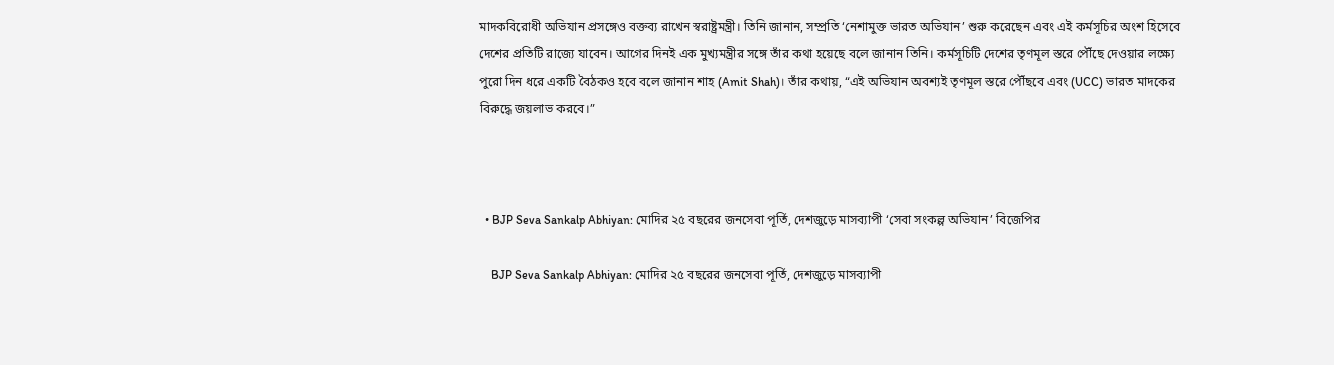মাদকবিরোধী অভিযান প্রসঙ্গেও বক্তব্য রাখেন স্বরাষ্ট্রমন্ত্রী। তিনি জানান, সম্প্রতি ‘নেশামুক্ত ভারত অভিযান’ শুরু করেছেন এবং এই কর্মসূচির অংশ হিসেবে দেশের প্রতিটি রাজ্যে যাবেন। আগের দিনই এক মুখ্যমন্ত্রীর সঙ্গে তাঁর কথা হয়েছে বলে জানান তিনি। কর্মসূচিটি দেশের তৃণমূল স্তরে পৌঁছে দেওয়ার লক্ষ্যে পুরো দিন ধরে একটি বৈঠকও হবে বলে জানান শাহ (Amit Shah)। তাঁর কথায়, “এই অভিযান অবশ্যই তৃণমূল স্তরে পৌঁছবে এবং (UCC) ভারত মাদকের বিরুদ্ধে জয়লাভ করবে।”



  • BJP Seva Sankalp Abhiyan: মোদির ২৫ বছরের জনসেবা পূর্তি, দেশজুড়ে মাসব্যাপী ‘সেবা সংকল্প অভিযান’ বিজেপির

    BJP Seva Sankalp Abhiyan: মোদির ২৫ বছরের জনসেবা পূর্তি, দেশজুড়ে মাসব্যাপী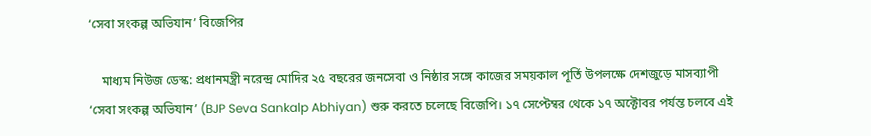‘সেবা সংকল্প অভিযান’ বিজেপির

    মাধ্যম নিউজ ডেস্ক: প্রধানমন্ত্রী নরেন্দ্র মোদির ২৫ বছরের জনসেবা ও নিষ্ঠার সঙ্গে কাজের সময়কাল পূর্তি উপলক্ষে দেশজুড়ে মাসব্যাপী ‘সেবা সংকল্প অভিযান’ (BJP Seva Sankalp Abhiyan) শুরু করতে চলেছে বিজেপি। ১৭ সেপ্টেম্বর থেকে ১৭ অক্টোবর পর্যন্ত চলবে এই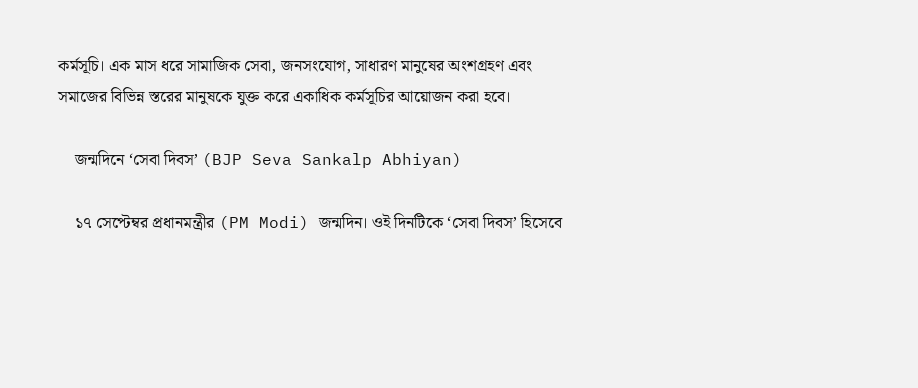কর্মসূচি। এক মাস ধরে সামাজিক সেবা, জনসংযোগ, সাধারণ মানুষের অংশগ্রহণ এবং সমাজের বিভিন্ন স্তরের মানুষকে যুক্ত করে একাধিক কর্মসূচির আয়োজন করা হবে।

    জন্মদিনে ‘সেবা দিবস’ (BJP Seva Sankalp Abhiyan)

    ১৭ সেপ্টেম্বর প্রধানমন্ত্রীর (PM Modi) জন্মদিন। ওই দিনটিকে ‘সেবা দিবস’ হিসেবে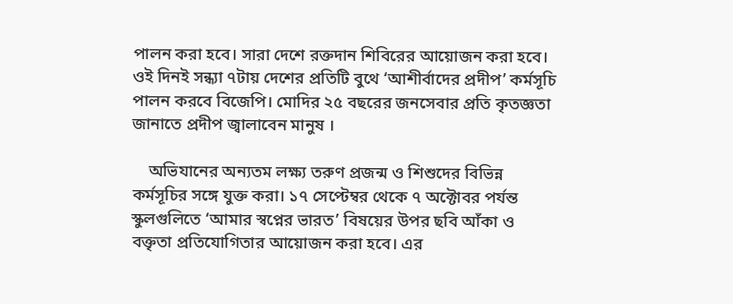পালন করা হবে। সারা দেশে রক্তদান শিবিরের আয়োজন করা হবে। ওই দিনই সন্ধ্যা ৭টায় দেশের প্রতিটি বুথে ‘আশীর্বাদের প্রদীপ’ কর্মসূচি পালন করবে বিজেপি। মোদির ২৫ বছরের জনসেবার প্রতি কৃতজ্ঞতা জানাতে প্রদীপ জ্বালাবেন মানুষ ।

    অভিযানের অন্যতম লক্ষ্য তরুণ প্রজন্ম ও শিশুদের বিভিন্ন কর্মসূচির সঙ্গে যুক্ত করা। ১৭ সেপ্টেম্বর থেকে ৭ অক্টোবর পর্যন্ত স্কুলগুলিতে ‘আমার স্বপ্নের ভারত’ বিষয়ের উপর ছবি আঁকা ও বক্তৃতা প্রতিযোগিতার আয়োজন করা হবে। এর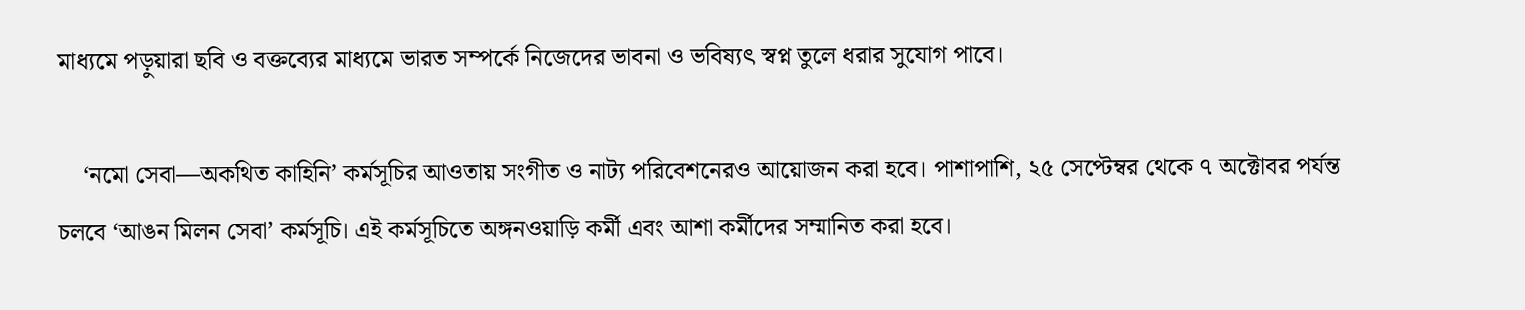মাধ্যমে পড়ুয়ারা ছবি ও বক্তব্যের মাধ্যমে ভারত সম্পর্কে নিজেদের ভাবনা ও ভবিষ্যৎ স্বপ্ন তুলে ধরার সুযোগ পাবে।

    ‘নমো সেবা—অকথিত কাহিনি’ কর্মসূচির আওতায় সংগীত ও নাট্য পরিবেশনেরও আয়োজন করা হবে। পাশাপাশি, ২৫ সেপ্টেম্বর থেকে ৭ অক্টোবর পর্যন্ত চলবে ‘আঙন মিলন সেবা’ কর্মসূচি। এই কর্মসূচিতে অঙ্গনওয়াড়ি কর্মী এবং আশা কর্মীদের সম্মানিত করা হবে।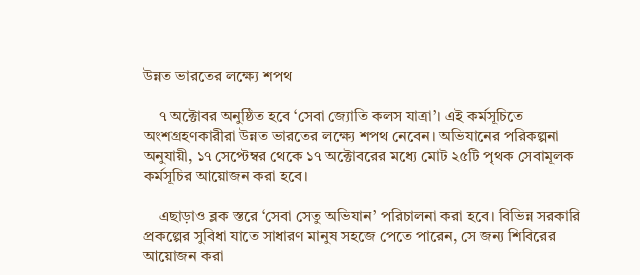উন্নত ভারতের লক্ষ্যে শপথ

    ৭ অক্টোবর অনুষ্ঠিত হবে ‘সেবা জ্যোতি কলস যাত্রা’। এই কর্মসূচিতে অংশগ্রহণকারীরা উন্নত ভারতের লক্ষ্যে শপথ নেবেন। অভিযানের পরিকল্পনা অনুযায়ী, ১৭ সেপ্টেম্বর থেকে ১৭ অক্টোবরের মধ্যে মোট ২৫টি পৃথক সেবামূলক কর্মসূচির আয়োজন করা হবে।

    এছাড়াও ব্লক স্তরে ‘সেবা সেতু অভিযান’ পরিচালনা করা হবে। বিভিন্ন সরকারি প্রকল্পের সুবিধা যাতে সাধারণ মানুষ সহজে পেতে পারেন, সে জন্য শিবিরের আয়োজন করা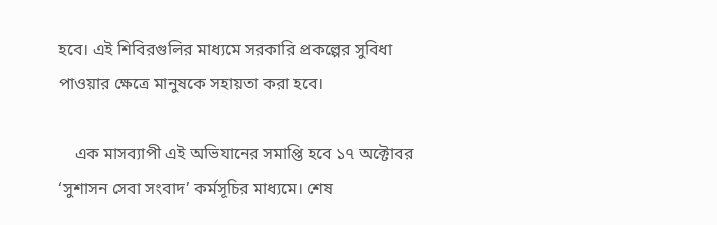হবে। এই শিবিরগুলির মাধ্যমে সরকারি প্রকল্পের সুবিধা পাওয়ার ক্ষেত্রে মানুষকে সহায়তা করা হবে।

    এক মাসব্যাপী এই অভিযানের সমাপ্তি হবে ১৭ অক্টোবর ‘সুশাসন সেবা সংবাদ’ কর্মসূচির মাধ্যমে। শেষ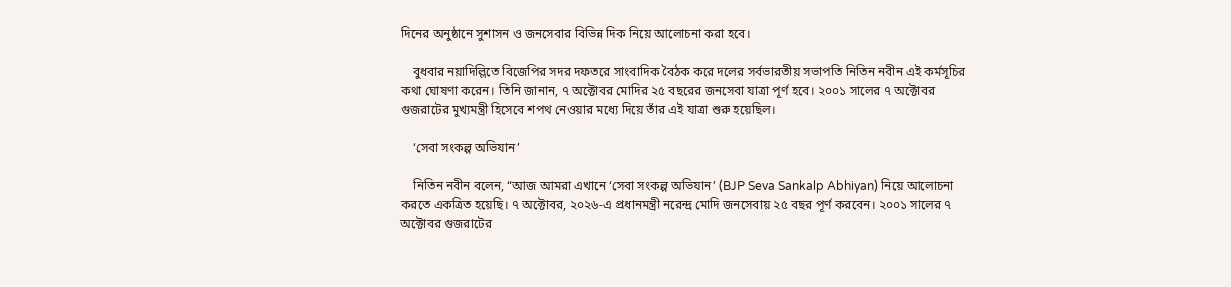দিনের অনুষ্ঠানে সুশাসন ও জনসেবার বিভিন্ন দিক নিয়ে আলোচনা করা হবে।

    বুধবার নয়াদিল্লিতে বিজেপির সদর দফতরে সাংবাদিক বৈঠক করে দলের সর্বভারতীয় সভাপতি নিতিন নবীন এই কর্মসূচির কথা ঘোষণা করেন। তিনি জানান, ৭ অক্টোবর মোদির ২৫ বছরের জনসেবা যাত্রা পূর্ণ হবে। ২০০১ সালের ৭ অক্টোবর গুজরাটের মুখ্যমন্ত্রী হিসেবে শপথ নেওয়ার মধ্যে দিয়ে তাঁর এই যাত্রা শুরু হয়েছিল।

    ‘সেবা সংকল্প অভিযান’

    নিতিন নবীন বলেন, “আজ আমরা এখানে ‘সেবা সংকল্প অভিযান’ (BJP Seva Sankalp Abhiyan) নিয়ে আলোচনা করতে একত্রিত হয়েছি। ৭ অক্টোবর, ২০২৬-এ প্রধানমন্ত্রী নরেন্দ্র মোদি জনসেবায় ২৫ বছর পূর্ণ করবেন। ২০০১ সালের ৭ অক্টোবর গুজরাটের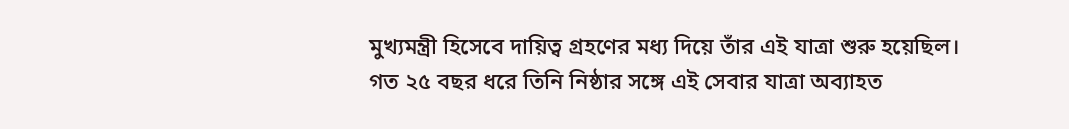মুখ্যমন্ত্রী হিসেবে দায়িত্ব গ্রহণের মধ্য দিয়ে তাঁর এই যাত্রা শুরু হয়েছিল। গত ২৫ বছর ধরে তিনি নিষ্ঠার সঙ্গে এই সেবার যাত্রা অব্যাহত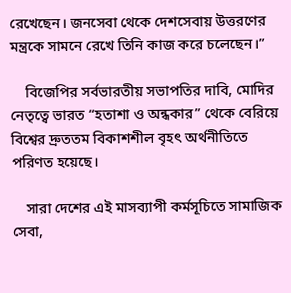রেখেছেন। জনসেবা থেকে দেশসেবায় উত্তরণের মন্ত্রকে সামনে রেখে তিনি কাজ করে চলেছেন।”

    বিজেপির সর্বভারতীয় সভাপতির দাবি, মোদির নেতৃত্বে ভারত “হতাশা ও অন্ধকার” থেকে বেরিয়ে বিশ্বের দ্রুততম বিকাশশীল বৃহৎ অর্থনীতিতে পরিণত হয়েছে।

    সারা দেশের এই মাসব্যাপী কর্মসূচিতে সামাজিক সেবা,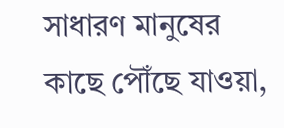সাধারণ মানুষের কাছে পৌঁছে যাওয়া,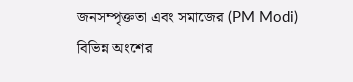জনসম্পৃক্ততা এবং সমাজের (PM Modi) বিভিন্ন অংশের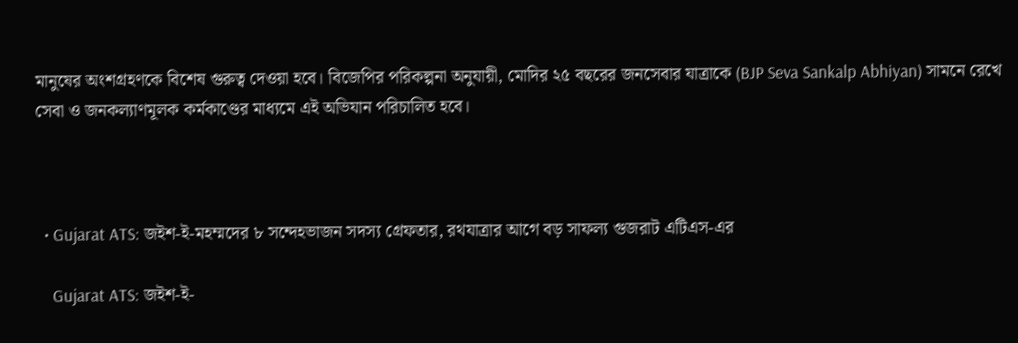মানুষের অংশগ্রহণকে বিশেষ গুরুত্ব দেওয়া হবে। বিজেপির পরিকল্পনা অনুযায়ী, মোদির ২৫ বছরের জনসেবার যাত্রাকে (BJP Seva Sankalp Abhiyan) সামনে রেখে সেবা ও জনকল্যাণমূলক কর্মকাণ্ডের মাধ্যমে এই অভিযান পরিচালিত হবে।



  • Gujarat ATS: জইশ-ই-মহম্মদের ৮ সন্দেহভাজন সদস্য গ্রেফতার, রথযাত্রার আগে বড় সাফল্য গুজরাট এটিএস-এর

    Gujarat ATS: জইশ-ই-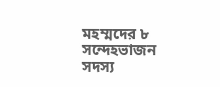মহম্মদের ৮ সন্দেহভাজন সদস্য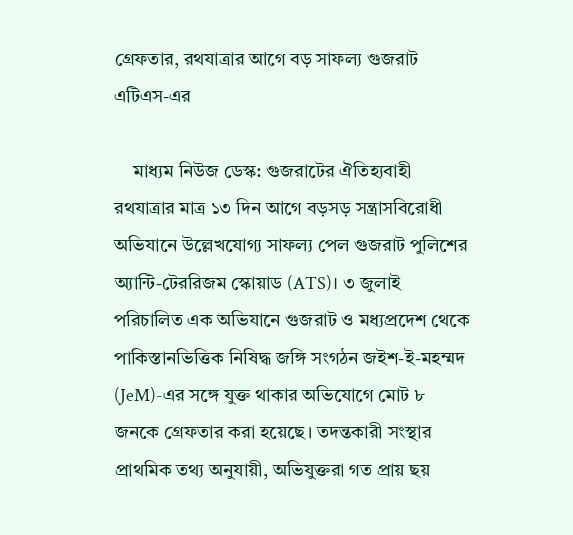গ্রেফতার, রথযাত্রার আগে বড় সাফল্য গুজরাট এটিএস-এর

    মাধ্যম নিউজ ডেস্ক: গুজরাটের ঐতিহ্যবাহী রথযাত্রার মাত্র ১৩ দিন আগে বড়সড় সন্ত্রাসবিরোধী অভিযানে উল্লেখযোগ্য সাফল্য পেল গুজরাট পুলিশের অ্যান্টি-টেররিজম স্কোয়াড (ATS)। ৩ জুলাই পরিচালিত এক অভিযানে গুজরাট ও মধ্যপ্রদেশ থেকে পাকিস্তানভিত্তিক নিষিদ্ধ জঙ্গি সংগঠন জইশ-ই-মহম্মদ (JeM)-এর সঙ্গে যুক্ত থাকার অভিযোগে মোট ৮ জনকে গ্রেফতার করা হয়েছে। তদন্তকারী সংস্থার প্রাথমিক তথ্য অনুযায়ী, অভিযুক্তরা গত প্রায় ছয়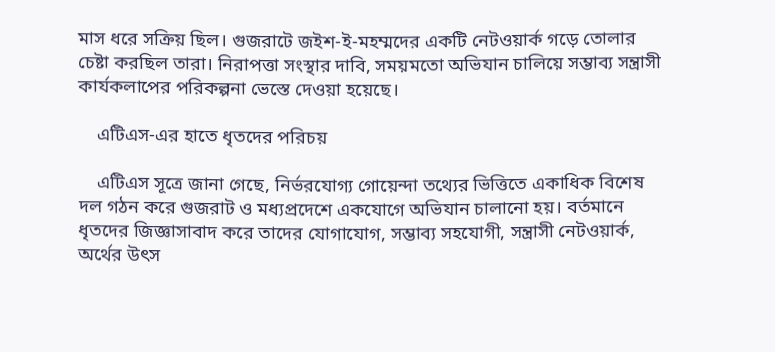মাস ধরে সক্রিয় ছিল। গুজরাটে জইশ-ই-মহম্মদের একটি নেটওয়ার্ক গড়ে তোলার চেষ্টা করছিল তারা। নিরাপত্তা সংস্থার দাবি, সময়মতো অভিযান চালিয়ে সম্ভাব্য সন্ত্রাসী কার্যকলাপের পরিকল্পনা ভেস্তে দেওয়া হয়েছে।

    এটিএস-এর হাতে ধৃতদের পরিচয়

    এটিএস সূত্রে জানা গেছে, নির্ভরযোগ্য গোয়েন্দা তথ্যের ভিত্তিতে একাধিক বিশেষ দল গঠন করে গুজরাট ও মধ্যপ্রদেশে একযোগে অভিযান চালানো হয়। বর্তমানে ধৃতদের জিজ্ঞাসাবাদ করে তাদের যোগাযোগ, সম্ভাব্য সহযোগী, সন্ত্রাসী নেটওয়ার্ক, অর্থের উৎস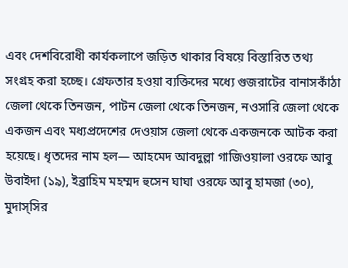এবং দেশবিরোধী কার্যকলাপে জড়িত থাকার বিষয়ে বিস্তারিত তথ্য সংগ্রহ করা হচ্ছে। গ্রেফতার হওয়া ব্যক্তিদের মধ্যে গুজরাটের বানাসকাঁঠা জেলা থেকে তিনজন, পাটন জেলা থেকে তিনজন, নওসারি জেলা থেকে একজন এবং মধ্যপ্রদেশের দেওয়াস জেলা থেকে একজনকে আটক করা হয়েছে। ধৃতদের নাম হল— আহমেদ আবদুল্লা গাজিওয়ালা ওরফে আবু উবাইদা (১৯), ইব্রাহিম মহম্মদ হুসেন ঘাঘা ওরফে আবু হামজা (৩০), মুদাস্সির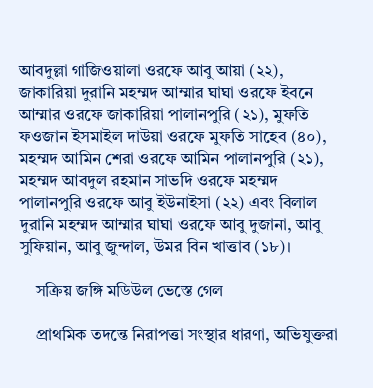আবদুল্লা গাজিওয়ালা ওরফে আবু আয়া (২২), জাকারিয়া দুরানি মহম্মদ আম্মার ঘাঘা ওরফে ইবনে আম্মার ওরফে জাকারিয়া পালানপুরি (২১), মুফতি ফওজান ইসমাইল দাউয়া ওরফে মুফতি সাহেব (৪০), মহম্মদ আমিন শেরা ওরফে আমিন পালানপুরি (২১), মহম্মদ আবদুল রহমান সাভদি ওরফে মহম্মদ পালানপুরি ওরফে আবু ইউনাইসা (২২) এবং বিলাল দুরানি মহম্মদ আম্মার ঘাঘা ওরফে আবু দুজানা, আবু সুফিয়ান, আবু জুন্দাল, উমর বিন খাত্তাব (১৮)।

    সক্রিয় জঙ্গি মডিউল ভেস্তে গেল

    প্রাথমিক তদন্তে নিরাপত্তা সংস্থার ধারণা, অভিযুক্তরা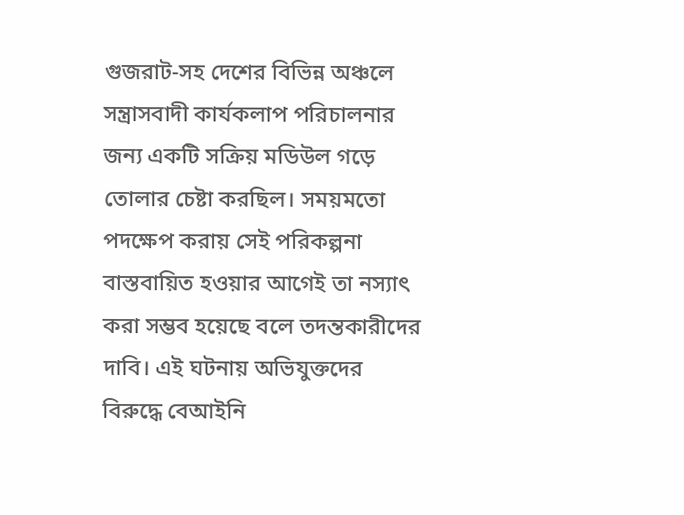গুজরাট-সহ দেশের বিভিন্ন অঞ্চলে সন্ত্রাসবাদী কার্যকলাপ পরিচালনার জন্য একটি সক্রিয় মডিউল গড়ে তোলার চেষ্টা করছিল। সময়মতো পদক্ষেপ করায় সেই পরিকল্পনা বাস্তবায়িত হওয়ার আগেই তা নস্যাৎ করা সম্ভব হয়েছে বলে তদন্তকারীদের দাবি। এই ঘটনায় অভিযুক্তদের বিরুদ্ধে বেআইনি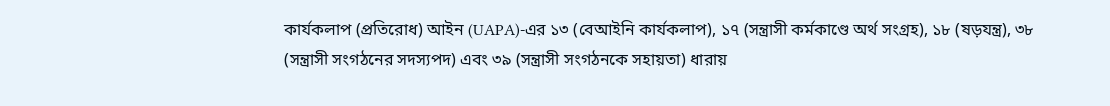কার্যকলাপ (প্রতিরোধ) আইন (UAPA)-এর ১৩ (বেআইনি কার্যকলাপ), ১৭ (সন্ত্রাসী কর্মকাণ্ডে অর্থ সংগ্রহ), ১৮ (ষড়যন্ত্র), ৩৮ (সন্ত্রাসী সংগঠনের সদস্যপদ) এবং ৩৯ (সন্ত্রাসী সংগঠনকে সহায়তা) ধারায়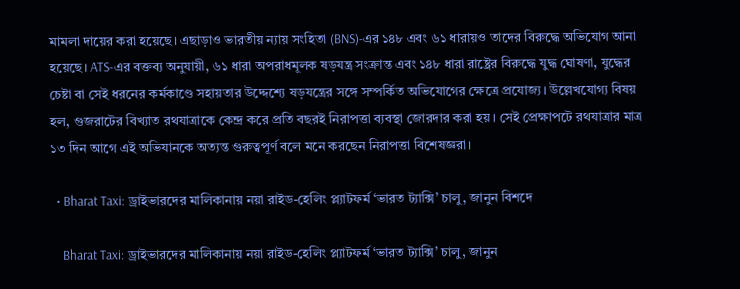মামলা দায়ের করা হয়েছে। এছাড়াও ভারতীয় ন্যায় সংহিতা (BNS)-এর ১৪৮ এবং ৬১ ধারায়ও তাদের বিরুদ্ধে অভিযোগ আনা হয়েছে। ATS-এর বক্তব্য অনুযায়ী, ৬১ ধারা অপরাধমূলক ষড়যন্ত্র সংক্রান্ত এবং ১৪৮ ধারা রাষ্ট্রের বিরুদ্ধে যুদ্ধ ঘোষণা, যুদ্ধের চেষ্টা বা সেই ধরনের কর্মকাণ্ডে সহায়তার উদ্দেশ্যে ষড়যন্ত্রের সঙ্গে সম্পর্কিত অভিযোগের ক্ষেত্রে প্রযোজ্য। উল্লেখযোগ্য বিষয় হল, গুজরাটের বিখ্যাত রথযাত্রাকে কেন্দ্র করে প্রতি বছরই নিরাপত্তা ব্যবস্থা জোরদার করা হয়। সেই প্রেক্ষাপটে রথযাত্রার মাত্র ১৩ দিন আগে এই অভিযানকে অত্যন্ত গুরুত্বপূর্ণ বলে মনে করছেন নিরাপত্তা বিশেষজ্ঞরা।

  • Bharat Taxi: ড্রাইভারদের মালিকানায় নয়া রাইড-হেলিং প্ল্যাটফর্ম ‘ভারত ট্যাক্সি’ চালু, জানুন বিশদে

    Bharat Taxi: ড্রাইভারদের মালিকানায় নয়া রাইড-হেলিং প্ল্যাটফর্ম ‘ভারত ট্যাক্সি’ চালু, জানুন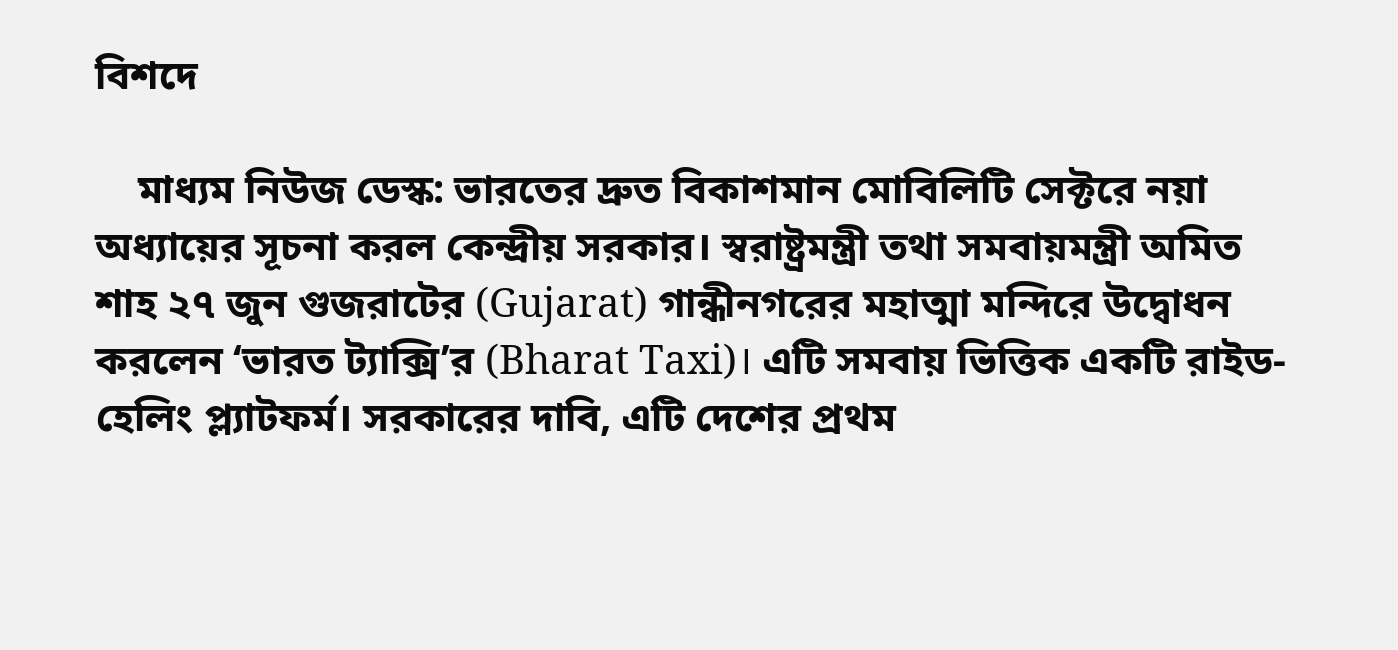বিশদে

    মাধ্যম নিউজ ডেস্ক: ভারতের দ্রুত বিকাশমান মোবিলিটি সেক্টরে নয়া অধ্যায়ের সূচনা করল কেন্দ্রীয় সরকার। স্বরাষ্ট্রমন্ত্রী তথা সমবায়মন্ত্রী অমিত শাহ ২৭ জুন গুজরাটের (Gujarat) গান্ধীনগরের মহাত্মা মন্দিরে উদ্বোধন করলেন ‘ভারত ট্যাক্সি’র (Bharat Taxi)। এটি সমবায় ভিত্তিক একটি রাইড-হেলিং প্ল্যাটফর্ম। সরকারের দাবি, এটি দেশের প্রথম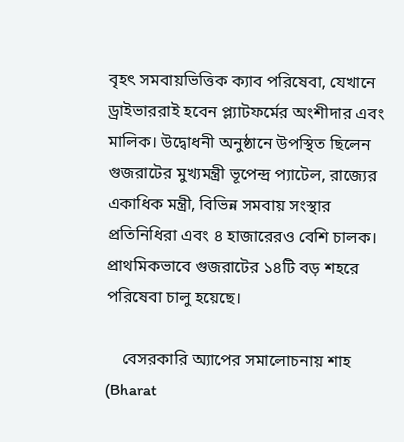বৃহৎ সমবায়ভিত্তিক ক্যাব পরিষেবা, যেখানে ড্রাইভাররাই হবেন প্ল্যাটফর্মের অংশীদার এবং মালিক। উদ্বোধনী অনুষ্ঠানে উপস্থিত ছিলেন গুজরাটের মুখ্যমন্ত্রী ভূপেন্দ্র প্যাটেল, রাজ্যের একাধিক মন্ত্রী, বিভিন্ন সমবায় সংস্থার প্রতিনিধিরা এবং ৪ হাজারেরও বেশি চালক। প্রাথমিকভাবে গুজরাটের ১৪টি বড় শহরে পরিষেবা চালু হয়েছে।

    বেসরকারি অ্যাপের সমালোচনায় শাহ (Bharat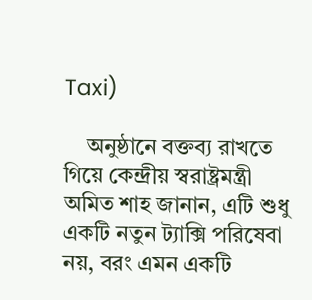Taxi)

    অনুষ্ঠানে বক্তব্য রাখতে গিয়ে কেন্দ্রীয় স্বরাষ্ট্রমন্ত্রী অমিত শাহ জানান, এটি শুধু একটি নতুন ট্যাক্সি পরিষেবা নয়, বরং এমন একটি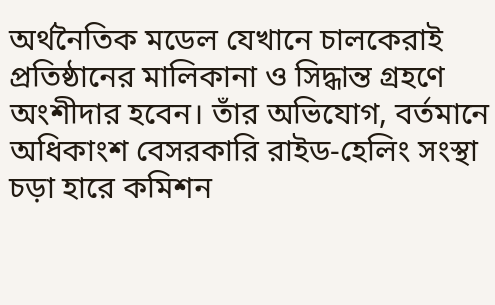অর্থনৈতিক মডেল যেখানে চালকেরাই প্রতিষ্ঠানের মালিকানা ও সিদ্ধান্ত গ্রহণে অংশীদার হবেন। তাঁর অভিযোগ, বর্তমানে অধিকাংশ বেসরকারি রাইড-হেলিং সংস্থা চড়া হারে কমিশন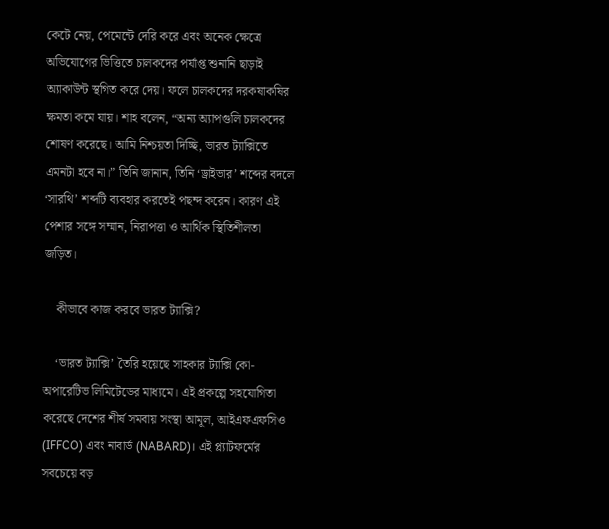কেটে নেয়, পেমেন্টে দেরি করে এবং অনেক ক্ষেত্রে অভিযোগের ভিত্তিতে চালকদের পর্যাপ্ত শুনানি ছাড়াই অ্যাকাউন্ট স্থগিত করে দেয়। ফলে চালকদের দরকষাকষির ক্ষমতা কমে যায়। শাহ বলেন, “অন্য অ্যাপগুলি চালকদের শোষণ করেছে। আমি নিশ্চয়তা দিচ্ছি, ভারত ট্যাক্সিতে এমনটা হবে না।” তিনি জানান, তিনি ‘ড্রাইভার’ শব্দের বদলে ‘সারথি’ শব্দটি ব্যবহার করতেই পছন্দ করেন। কারণ এই পেশার সঙ্গে সম্মান, নিরাপত্তা ও আর্থিক স্থিতিশীলতা জড়িত।

    কীভাবে কাজ করবে ভারত ট্যাক্সি?

    ‘ভারত ট্যাক্সি’ তৈরি হয়েছে সাহকার ট্যাক্সি কো-অপারেটিভ লিমিটেডের মাধ্যমে। এই প্রকল্পে সহযোগিতা করেছে দেশের শীর্ষ সমবায় সংস্থা আমূল, আইএফএফসিও (IFFCO) এবং নাবার্ড (NABARD)। এই প্ল্যাটফর্মের সবচেয়ে বড়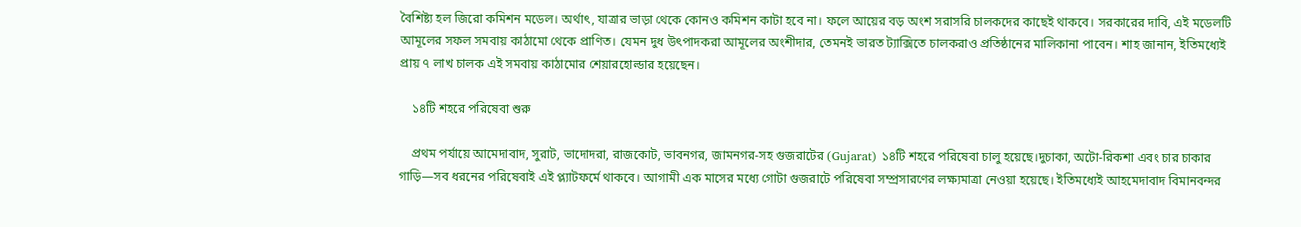বৈশিষ্ট্য হল জিরো কমিশন মডেল। অর্থাৎ, যাত্রার ভাড়া থেকে কোনও কমিশন কাটা হবে না। ফলে আয়ের বড় অংশ সরাসরি চালকদের কাছেই থাকবে। সরকারের দাবি, এই মডেলটি আমূলের সফল সমবায় কাঠামো থেকে প্রাণিত। যেমন দুধ উৎপাদকরা আমূলের অংশীদার, তেমনই ভারত ট্যাক্সিতে চালকরাও প্রতিষ্ঠানের মালিকানা পাবেন। শাহ জানান, ইতিমধ্যেই প্রায় ৭ লাখ চালক এই সমবায় কাঠামোর শেয়ারহোল্ডার হয়েছেন।

    ১৪টি শহরে পরিষেবা শুরু

    প্রথম পর্যায়ে আমেদাবাদ, সুরাট, ভাদোদরা, রাজকোট, ভাবনগর, জামনগর-সহ গুজরাটের (Gujarat) ১৪টি শহরে পরিষেবা চালু হয়েছে।দুচাকা, অটো-রিকশা এবং চার চাকার গাড়ি—সব ধরনের পরিষেবাই এই প্ল্যাটফর্মে থাকবে। আগামী এক মাসের মধ্যে গোটা গুজরাটে পরিষেবা সম্প্রসারণের লক্ষ্যমাত্রা নেওয়া হয়েছে। ইতিমধ্যেই আহমেদাবাদ বিমানবন্দর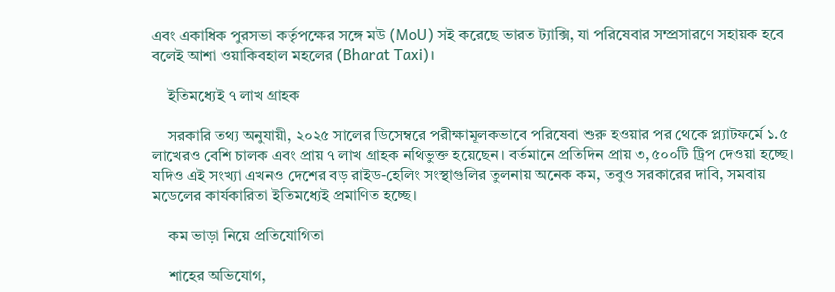এবং একাধিক পুরসভা কর্তৃপক্ষের সঙ্গে মউ (MoU) সই করেছে ভারত ট্যাক্সি, যা পরিষেবার সম্প্রসারণে সহায়ক হবে বলেই আশা ওয়াকিবহাল মহলের (Bharat Taxi)।

    ইতিমধ্যেই ৭ লাখ গ্রাহক

    সরকারি তথ্য অনুযায়ী, ২০২৫ সালের ডিসেম্বরে পরীক্ষামূলকভাবে পরিষেবা শুরু হওয়ার পর থেকে প্ল্যাটফর্মে ১.৫ লাখেরও বেশি চালক এবং প্রায় ৭ লাখ গ্রাহক নথিভুক্ত হয়েছেন। বর্তমানে প্রতিদিন প্রায় ৩,৫০০টি ট্রিপ দেওয়া হচ্ছে। যদিও এই সংখ্যা এখনও দেশের বড় রাইড-হেলিং সংস্থাগুলির তুলনায় অনেক কম, তবুও সরকারের দাবি, সমবায় মডেলের কার্যকারিতা ইতিমধ্যেই প্রমাণিত হচ্ছে।

    কম ভাড়া নিয়ে প্রতিযোগিতা

    শাহের অভিযোগ,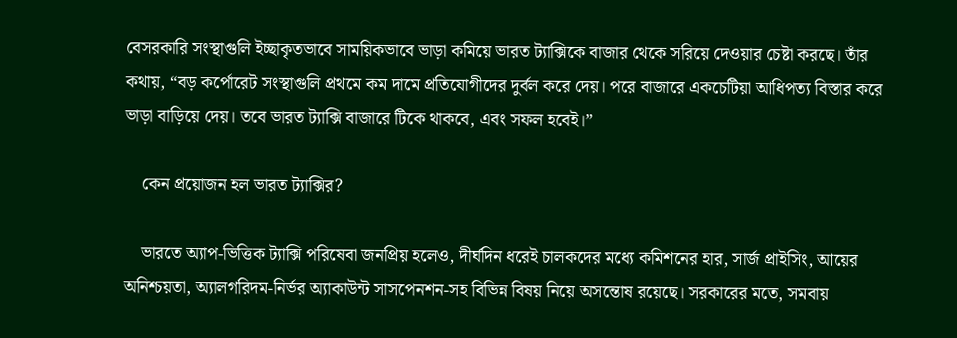বেসরকারি সংস্থাগুলি ইচ্ছাকৃতভাবে সাময়িকভাবে ভাড়া কমিয়ে ভারত ট্যাক্সিকে বাজার থেকে সরিয়ে দেওয়ার চেষ্টা করছে। তাঁর কথায়, “বড় কর্পোরেট সংস্থাগুলি প্রথমে কম দামে প্রতিযোগীদের দুর্বল করে দেয়। পরে বাজারে একচেটিয়া আধিপত্য বিস্তার করে ভাড়া বাড়িয়ে দেয়। তবে ভারত ট্যাক্সি বাজারে টিকে থাকবে, এবং সফল হবেই।”

    কেন প্রয়োজন হল ভারত ট্যাক্সির?

    ভারতে অ্যাপ-ভিত্তিক ট্যাক্সি পরিষেবা জনপ্রিয় হলেও, দীর্ঘদিন ধরেই চালকদের মধ্যে কমিশনের হার, সার্জ প্রাইসিং, আয়ের অনিশ্চয়তা, অ্যালগরিদম-নির্ভর অ্যাকাউন্ট সাসপেনশন-সহ বিভিন্ন বিষয় নিয়ে অসন্তোষ রয়েছে। সরকারের মতে, সমবায়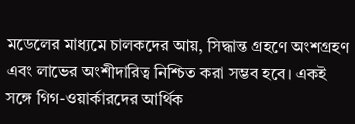মডেলের মাধ্যমে চালকদের আয়, সিদ্ধান্ত গ্রহণে অংশগ্রহণ এবং লাভের অংশীদারিত্ব নিশ্চিত করা সম্ভব হবে। একই সঙ্গে গিগ-ওয়ার্কারদের আর্থিক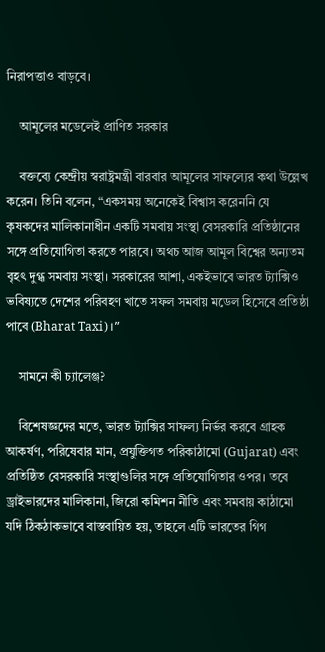নিরাপত্তাও বাড়বে।

    আমূলের মডেলেই প্রাণিত সরকার

    বক্তব্যে কেন্দ্রীয় স্বরাষ্ট্রমন্ত্রী বারবার আমূলের সাফল্যের কথা উল্লেখ করেন। তিনি বলেন, “একসময় অনেকেই বিশ্বাস করেননি যে কৃষকদের মালিকানাধীন একটি সমবায় সংস্থা বেসরকারি প্রতিষ্ঠানের সঙ্গে প্রতিযোগিতা করতে পারবে। অথচ আজ আমূল বিশ্বের অন্যতম বৃহৎ দুগ্ধ সমবায় সংস্থা। সরকারের আশা, একইভাবে ভারত ট্যাক্সিও ভবিষ্যতে দেশের পরিবহণ খাতে সফল সমবায় মডেল হিসেবে প্রতিষ্ঠা পাবে (Bharat Taxi)।”

    সামনে কী চ্যালেঞ্জ?

    বিশেষজ্ঞদের মতে, ভারত ট্যাক্সির সাফল্য নির্ভর করবে গ্রাহক আকর্ষণ, পরিষেবার মান, প্রযুক্তিগত পরিকাঠামো (Gujarat) এবং প্রতিষ্ঠিত বেসরকারি সংস্থাগুলির সঙ্গে প্রতিযোগিতার ওপর। তবে ড্রাইভারদের মালিকানা, জিরো কমিশন নীতি এবং সমবায় কাঠামো যদি ঠিকঠাকভাবে বাস্তবায়িত হয়, তাহলে এটি ভারতের গিগ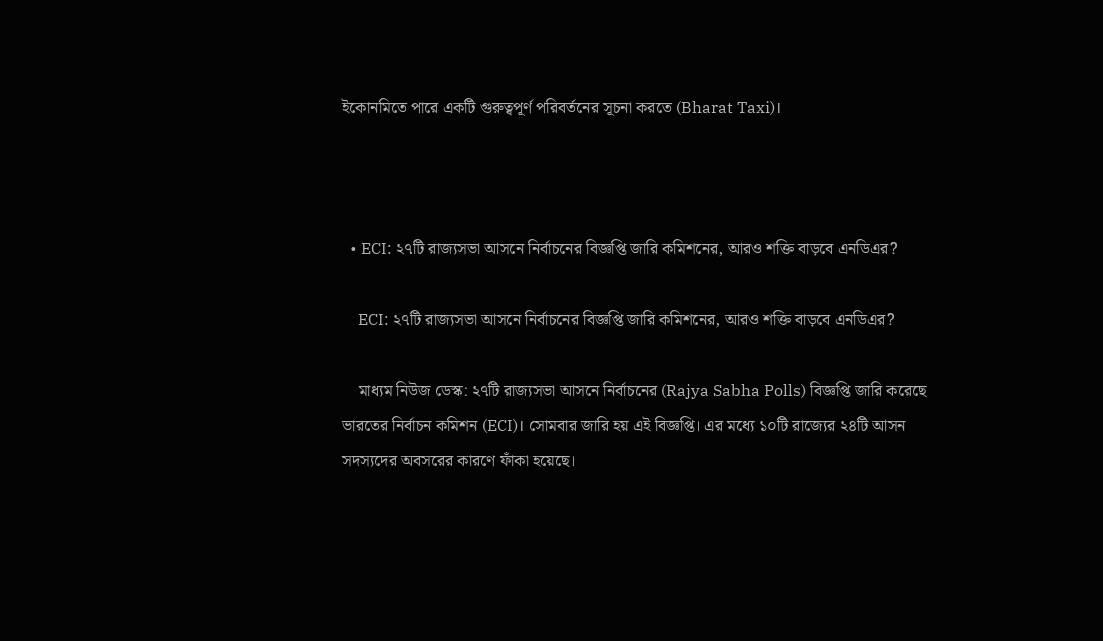ইকোনমিতে পারে একটি গুরুত্বপূর্ণ পরিবর্তনের সূচনা করতে (Bharat Taxi)।



  • ECI: ২৭টি রাজ্যসভা আসনে নির্বাচনের বিজ্ঞপ্তি জারি কমিশনের, আরও শক্তি বাড়বে এনডিএর?

    ECI: ২৭টি রাজ্যসভা আসনে নির্বাচনের বিজ্ঞপ্তি জারি কমিশনের, আরও শক্তি বাড়বে এনডিএর?

    মাধ্যম নিউজ ডেস্ক: ২৭টি রাজ্যসভা আসনে নির্বাচনের (Rajya Sabha Polls) বিজ্ঞপ্তি জারি করেছে ভারতের নির্বাচন কমিশন (ECI)। সোমবার জারি হয় এই বিজ্ঞপ্তি। এর মধ্যে ১০টি রাজ্যের ২৪টি আসন সদস্যদের অবসরের কারণে ফাঁকা হয়েছে।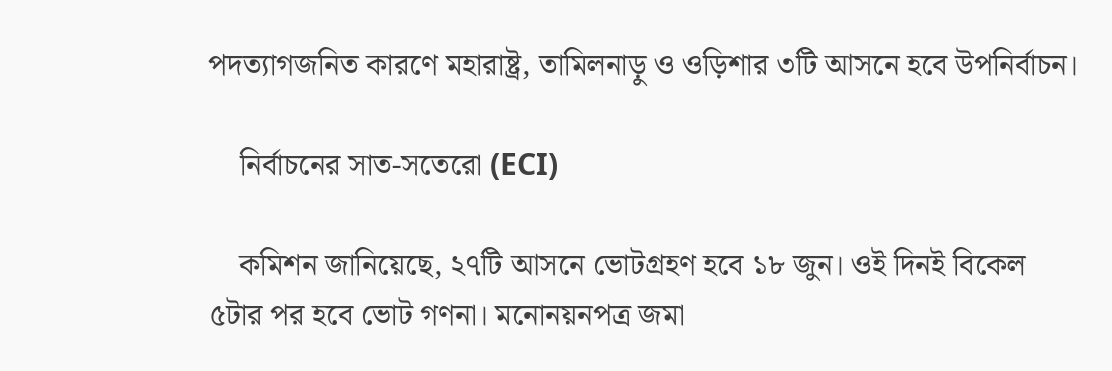পদত্যাগজনিত কারণে মহারাষ্ট্র, তামিলনাড়ু ও ওড়িশার ৩টি আসনে হবে উপনির্বাচন।

    নির্বাচনের সাত-সতেরো (ECI)

    কমিশন জানিয়েছে, ২৭টি আসনে ভোটগ্রহণ হবে ১৮ জুন। ওই দিনই বিকেল ৫টার পর হবে ভোট গণনা। মনোনয়নপত্র জমা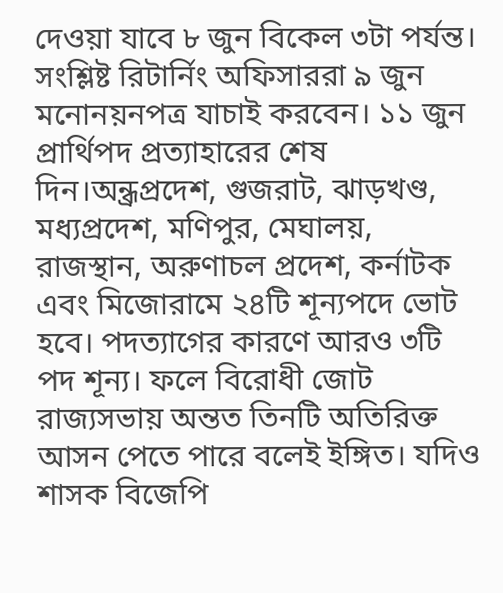দেওয়া যাবে ৮ জুন বিকেল ৩টা পর্যন্ত। সংশ্লিষ্ট রিটার্নিং অফিসাররা ৯ জুন মনোনয়নপত্র যাচাই করবেন। ১১ জুন প্রার্থিপদ প্রত্যাহারের শেষ দিন।অন্ধ্রপ্রদেশ, গুজরাট, ঝাড়খণ্ড, মধ্যপ্রদেশ, মণিপুর, মেঘালয়, রাজস্থান, অরুণাচল প্রদেশ, কর্নাটক এবং মিজোরামে ২৪টি শূন্যপদে ভোট হবে। পদত্যাগের কারণে আরও ৩টি পদ শূন্য। ফলে বিরোধী জোট রাজ্যসভায় অন্তত তিনটি অতিরিক্ত আসন পেতে পারে বলেই ইঙ্গিত। যদিও শাসক বিজেপি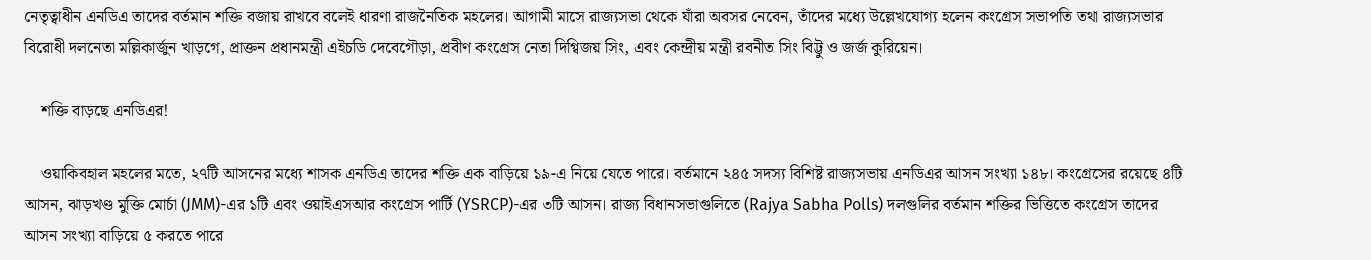নেতৃত্বাধীন এনডিএ তাদের বর্তমান শক্তি বজায় রাখবে বলেই ধারণা রাজনৈতিক মহলের। আগামী মাসে রাজ্যসভা থেকে যাঁরা অবসর নেবেন, তাঁদের মধ্যে উল্লেখযোগ্য হলেন কংগ্রেস সভাপতি তথা রাজ্যসভার বিরোধী দলনেতা মল্লিকার্জুন খাড়গে, প্রাক্তন প্রধানমন্ত্রী এইচডি দেবেগৌড়া, প্রবীণ কংগ্রেস নেতা দিগ্বিজয় সিং, এবং কেন্দ্রীয় মন্ত্রী রবনীত সিং বিট্টু ও জর্জ কুরিয়েন।

    শক্তি বাড়ছে এনডিএর!

    ওয়াকিবহাল মহলের মতে, ২৭টি আসনের মধ্যে শাসক এনডিএ তাদের শক্তি এক বাড়িয়ে ১৯-এ নিয়ে যেতে পারে। বর্তমানে ২৪৫ সদস্য বিশিষ্ট রাজ্যসভায় এনডিএর আসন সংখ্যা ১৪৮। কংগ্রেসের রয়েছে ৪টি আসন, ঝাড়খণ্ড মুক্তি মোর্চা (JMM)-এর ১টি এবং ওয়াইএসআর কংগ্রেস পার্টি (YSRCP)-এর ৩টি আসন। রাজ্য বিধানসভাগুলিতে (Rajya Sabha Polls) দলগুলির বর্তমান শক্তির ভিত্তিতে কংগ্রেস তাদের আসন সংখ্যা বাড়িয়ে ৫ করতে পারে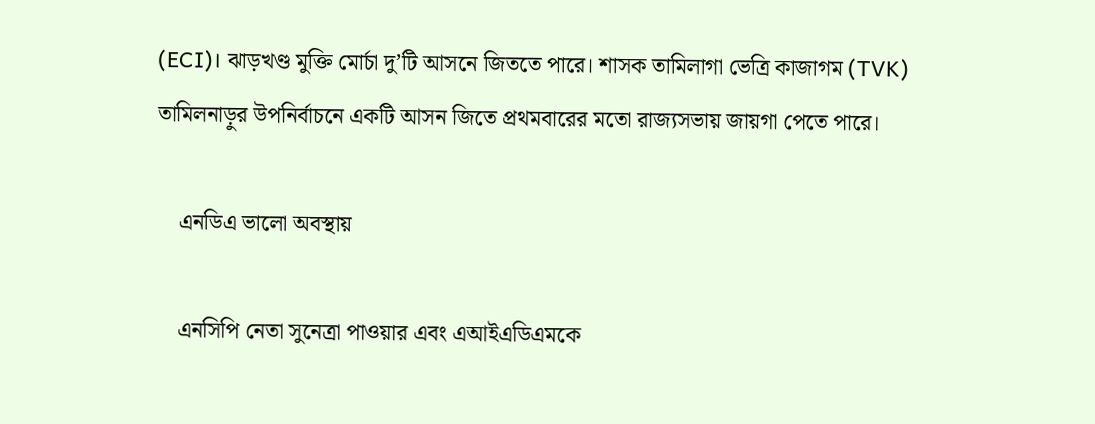(ECI)। ঝাড়খণ্ড মুক্তি মোর্চা দু’টি আসনে জিততে পারে। শাসক তামিলাগা ভেত্রি কাজাগম (TVK) তামিলনাড়ুর উপনির্বাচনে একটি আসন জিতে প্রথমবারের মতো রাজ্যসভায় জায়গা পেতে পারে।

    এনডিএ ভালো অবস্থায়

    এনসিপি নেতা সুনেত্রা পাওয়ার এবং এআইএডিএমকে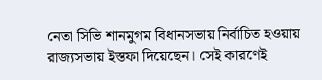নেতা সিভি শানমুগম বিধানসভায় নির্বাচিত হওয়ায় রাজ্যসভায় ইস্তফা দিয়েছেন। সেই কারণেই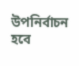উপনির্বাচন হবে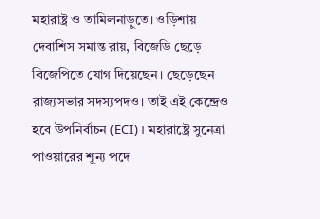মহারাষ্ট্র ও তামিলনাড়ুতে। ওড়িশায় দেবাশিস সমান্ত রায়, বিজেডি ছেড়ে বিজেপিতে যোগ দিয়েছেন। ছেড়েছেন রাজ্যসভার সদস্যপদও। তাই এই কেন্দ্রেও হবে উপনির্বাচন (ECI)। মহারাষ্ট্রে সুনেত্রা পাওয়ারের শূন্য পদে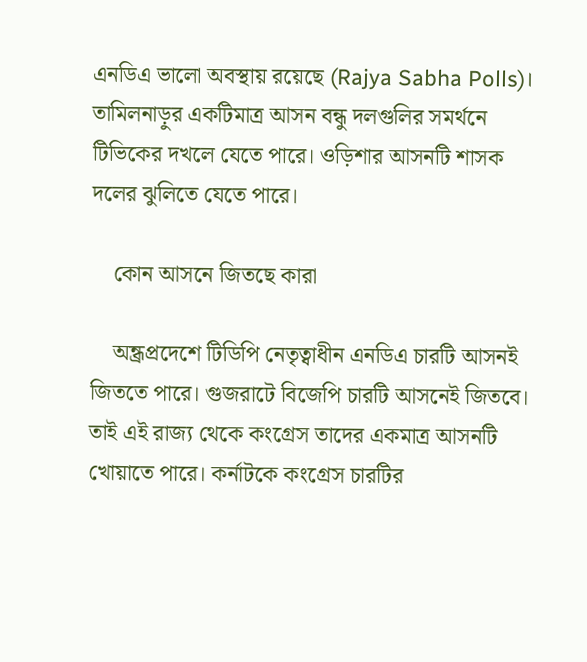এনডিএ ভালো অবস্থায় রয়েছে (Rajya Sabha Polls)। তামিলনাড়ুর একটিমাত্র আসন বন্ধু দলগুলির সমর্থনে টিভিকের দখলে যেতে পারে। ওড়িশার আসনটি শাসক দলের ঝুলিতে যেতে পারে।

    কোন আসনে জিতছে কারা

    অন্ধ্রপ্রদেশে টিডিপি নেতৃত্বাধীন এনডিএ চারটি আসনই জিততে পারে। গুজরাটে বিজেপি চারটি আসনেই জিতবে। তাই এই রাজ্য থেকে কংগ্রেস তাদের একমাত্র আসনটি খোয়াতে পারে। কর্নাটকে কংগ্রেস চারটির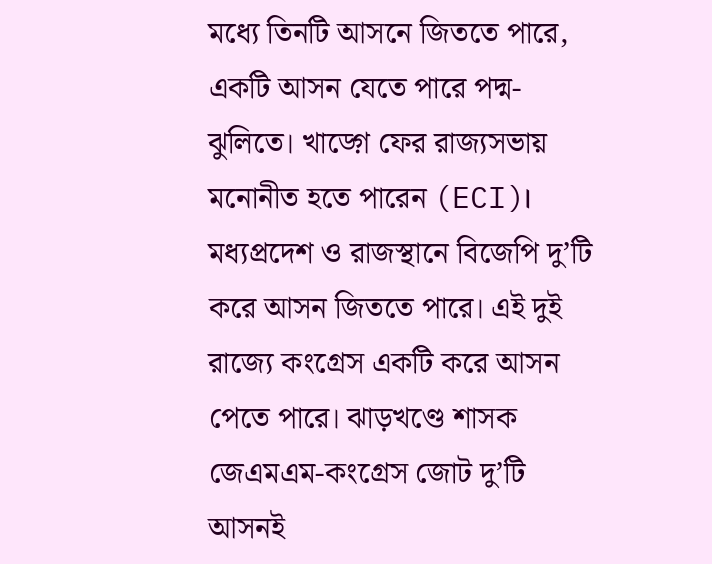মধ্যে তিনটি আসনে জিততে পারে, একটি আসন যেতে পারে পদ্ম-ঝুলিতে। খাড়্গে ফের রাজ্যসভায় মনোনীত হতে পারেন (ECI)। মধ্যপ্রদেশ ও রাজস্থানে বিজেপি দু’টি করে আসন জিততে পারে। এই দুই রাজ্যে কংগ্রেস একটি করে আসন পেতে পারে। ঝাড়খণ্ডে শাসক জেএমএম-কংগ্রেস জোট দু’টি আসনই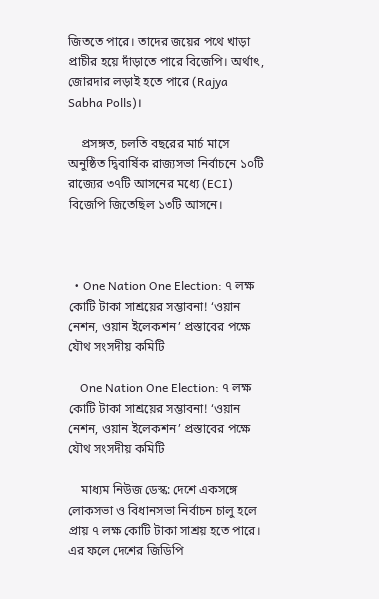জিততে পারে। তাদের জয়ের পথে খাড়া প্রাচীর হয়ে দাঁড়াতে পারে বিজেপি। অর্থাৎ, জোরদার লড়াই হতে পারে (Rajya Sabha Polls)।

    প্রসঙ্গত, চলতি বছরের মার্চ মাসে অনুষ্ঠিত দ্বিবার্ষিক রাজ্যসভা নির্বাচনে ১০টি রাজ্যের ৩৭টি আসনের মধ্যে (ECI) বিজেপি জিতেছিল ১৩টি আসনে।



  • One Nation One Election: ৭ লক্ষ কোটি টাকা সাশ্রয়ের সম্ভাবনা! ‘ওয়ান নেশন, ওয়ান ইলেকশন’ প্রস্তাবের পক্ষে যৌথ সংসদীয় কমিটি

    One Nation One Election: ৭ লক্ষ কোটি টাকা সাশ্রয়ের সম্ভাবনা! ‘ওয়ান নেশন, ওয়ান ইলেকশন’ প্রস্তাবের পক্ষে যৌথ সংসদীয় কমিটি

    মাধ্যম নিউজ ডেস্ক: দেশে একসঙ্গে লোকসভা ও বিধানসভা নির্বাচন চালু হলে প্রায় ৭ লক্ষ কোটি টাকা সাশ্রয় হতে পারে। এর ফলে দেশের জিডিপি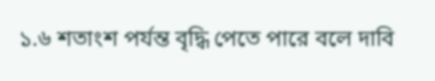১.৬ শতাংশ পর্যন্ত বৃদ্ধি পেতে পারে বলে দাবি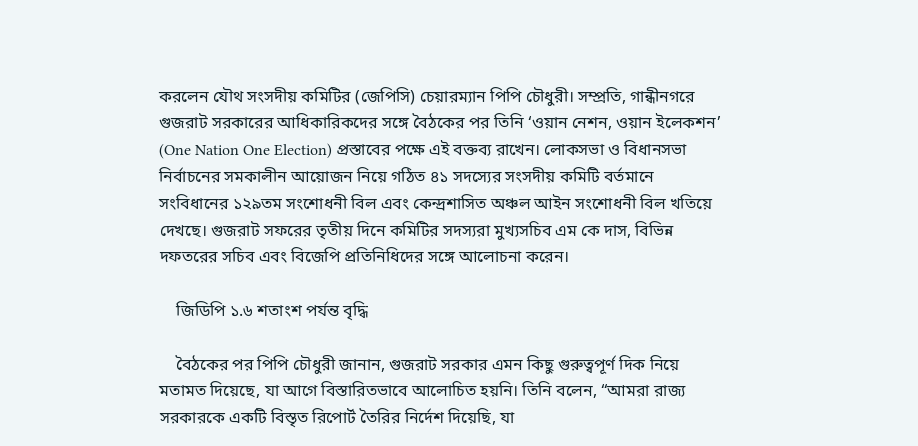করলেন যৌথ সংসদীয় কমিটির (জেপিসি) চেয়ারম্যান পিপি চৌধুরী। সম্প্রতি, গান্ধীনগরে গুজরাট সরকারের আধিকারিকদের সঙ্গে বৈঠকের পর তিনি ‘ওয়ান নেশন, ওয়ান ইলেকশন’ (One Nation One Election) প্রস্তাবের পক্ষে এই বক্তব্য রাখেন। লোকসভা ও বিধানসভা নির্বাচনের সমকালীন আয়োজন নিয়ে গঠিত ৪১ সদস্যের সংসদীয় কমিটি বর্তমানে সংবিধানের ১২৯তম সংশোধনী বিল এবং কেন্দ্রশাসিত অঞ্চল আইন সংশোধনী বিল খতিয়ে দেখছে। গুজরাট সফরের তৃতীয় দিনে কমিটির সদস্যরা মুখ্যসচিব এম কে দাস, বিভিন্ন দফতরের সচিব এবং বিজেপি প্রতিনিধিদের সঙ্গে আলোচনা করেন।

    জিডিপি ১.৬ শতাংশ পর্যন্ত বৃদ্ধি

    বৈঠকের পর পিপি চৌধুরী জানান, গুজরাট সরকার এমন কিছু গুরুত্বপূর্ণ দিক নিয়ে মতামত দিয়েছে, যা আগে বিস্তারিতভাবে আলোচিত হয়নি। তিনি বলেন, “আমরা রাজ্য সরকারকে একটি বিস্তৃত রিপোর্ট তৈরির নির্দেশ দিয়েছি, যা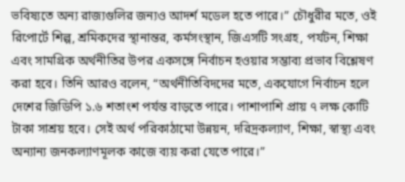ভবিষ্যতে অন্য রাজ্যগুলির জন্যও আদর্শ মডেল হতে পারে।” চৌধুরীর মতে, ওই রিপোর্টে শিল্প, শ্রমিকদের স্থানান্তর, কর্মসংস্থান, জিএসটি সংগ্রহ, পর্যটন, শিক্ষা এবং সামগ্রিক অর্থনীতির উপর একসঙ্গে নির্বাচন হওয়ার সম্ভাব্য প্রভাব বিশ্লেষণ করা হবে। তিনি আরও বলেন, “অর্থনীতিবিদদের মতে, একযোগে নির্বাচন হলে দেশের জিডিপি ১.৬ শতাংশ পর্যন্ত বাড়তে পারে। পাশাপাশি প্রায় ৭ লক্ষ কোটি টাকা সাশ্রয় হবে। সেই অর্থ পরিকাঠামো উন্নয়ন, দরিদ্রকল্যাণ, শিক্ষা, স্বাস্থ্য এবং অন্যান্য জনকল্যাণমূলক কাজে ব্যয় করা যেতে পারে।”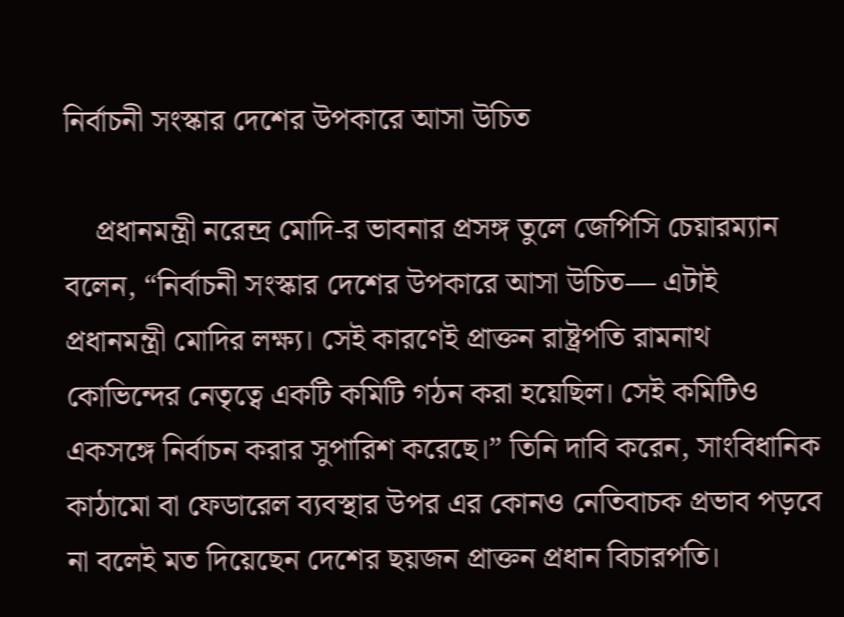নির্বাচনী সংস্কার দেশের উপকারে আসা উচিত

    প্রধানমন্ত্রী নরেন্দ্র মোদি-র ভাবনার প্রসঙ্গ তুলে জেপিসি চেয়ারম্যান বলেন, “নির্বাচনী সংস্কার দেশের উপকারে আসা উচিত— এটাই প্রধানমন্ত্রী মোদির লক্ষ্য। সেই কারণেই প্রাক্তন রাষ্ট্রপতি রামনাথ কোভিন্দের নেতৃত্বে একটি কমিটি গঠন করা হয়েছিল। সেই কমিটিও একসঙ্গে নির্বাচন করার সুপারিশ করেছে।” তিনি দাবি করেন, সাংবিধানিক কাঠামো বা ফেডারেল ব্যবস্থার উপর এর কোনও নেতিবাচক প্রভাব পড়বে না বলেই মত দিয়েছেন দেশের ছয়জন প্রাক্তন প্রধান বিচারপতি।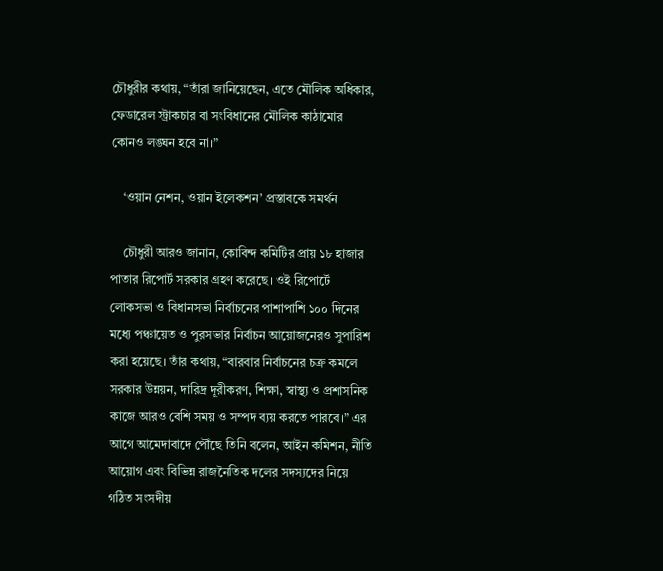চৌধুরীর কথায়, “তাঁরা জানিয়েছেন, এতে মৌলিক অধিকার, ফেডারেল স্ট্রাকচার বা সংবিধানের মৌলিক কাঠামোর কোনও লঙ্ঘন হবে না।”

    ‘ওয়ান নেশন, ওয়ান ইলেকশন’ প্রস্তাবকে সমর্থন

    চৌধুরী আরও জানান, কোবিন্দ কমিটির প্রায় ১৮ হাজার পাতার রিপোর্ট সরকার গ্রহণ করেছে। ওই রিপোর্টে লোকসভা ও বিধানসভা নির্বাচনের পাশাপাশি ১০০ দিনের মধ্যে পঞ্চায়েত ও পুরসভার নির্বাচন আয়োজনেরও সুপারিশ করা হয়েছে। তাঁর কথায়, “বারবার নির্বাচনের চক্র কমলে সরকার উন্নয়ন, দারিদ্র দূরীকরণ, শিক্ষা, স্বাস্থ্য ও প্রশাসনিক কাজে আরও বেশি সময় ও সম্পদ ব্যয় করতে পারবে।” এর আগে আমেদাবাদে পৌঁছে তিনি বলেন, আইন কমিশন, নীতি আয়োগ এবং বিভিন্ন রাজনৈতিক দলের সদস্যদের নিয়ে গঠিত সংসদীয়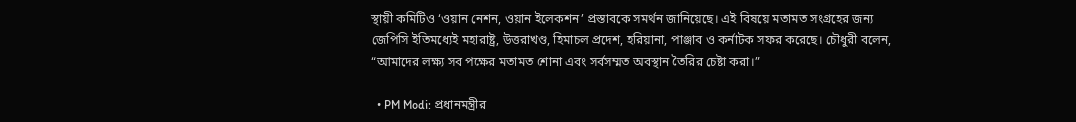স্থায়ী কমিটিও ‘ওয়ান নেশন, ওয়ান ইলেকশন’ প্রস্তাবকে সমর্থন জানিয়েছে। এই বিষয়ে মতামত সংগ্রহের জন্য জেপিসি ইতিমধ্যেই মহারাষ্ট্র, উত্তরাখণ্ড, হিমাচল প্রদেশ, হরিয়ানা, পাঞ্জাব ও কর্নাটক সফর করেছে। চৌধুরী বলেন, “আমাদের লক্ষ্য সব পক্ষের মতামত শোনা এবং সর্বসম্মত অবস্থান তৈরির চেষ্টা করা।”

  • PM Modi: প্রধানমন্ত্রীর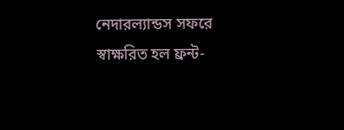নেদারল্যান্ডস সফরে স্বাক্ষরিত হল ফ্রন্ট-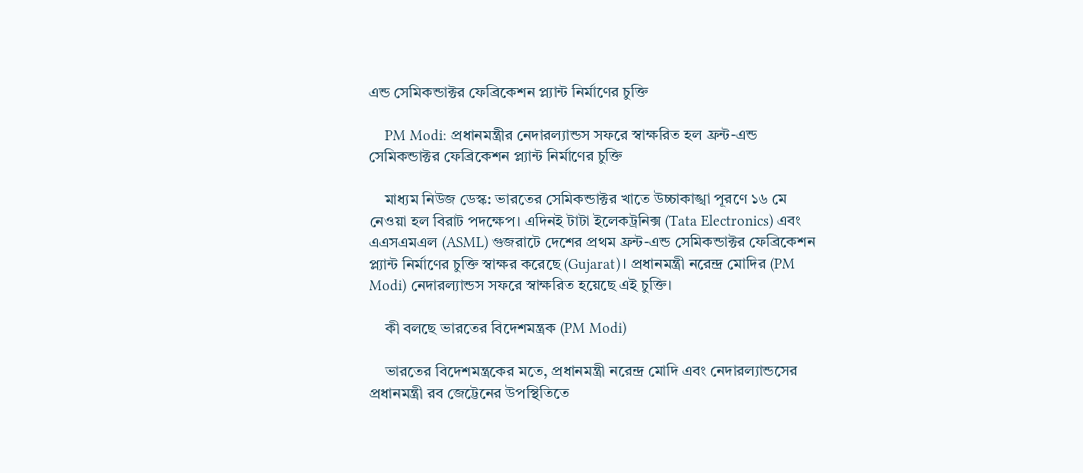এন্ড সেমিকন্ডাক্টর ফেব্রিকেশন প্ল্যান্ট নির্মাণের চুক্তি

    PM Modi: প্রধানমন্ত্রীর নেদারল্যান্ডস সফরে স্বাক্ষরিত হল ফ্রন্ট-এন্ড সেমিকন্ডাক্টর ফেব্রিকেশন প্ল্যান্ট নির্মাণের চুক্তি

    মাধ্যম নিউজ ডেস্ক: ভারতের সেমিকন্ডাক্টর খাতে উচ্চাকাঙ্খা পূরণে ১৬ মে নেওয়া হল বিরাট পদক্ষেপ। এদিনই টাটা ইলেকট্রনিক্স (Tata Electronics) এবং এএসএমএল (ASML) গুজরাটে দেশের প্রথম ফ্রন্ট-এন্ড সেমিকন্ডাক্টর ফেব্রিকেশন প্ল্যান্ট নির্মাণের চুক্তি স্বাক্ষর করেছে (Gujarat)। প্রধানমন্ত্রী নরেন্দ্র মোদির (PM Modi) নেদারল্যান্ডস সফরে স্বাক্ষরিত হয়েছে এই চুক্তি।

    কী বলছে ভারতের বিদেশমন্ত্রক (PM Modi)

    ভারতের বিদেশমন্ত্রকের মতে, প্রধানমন্ত্রী নরেন্দ্র মোদি এবং নেদারল্যান্ডসের প্রধানমন্ত্রী রব জেট্টেনের উপস্থিতিতে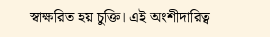স্বাক্ষরিত হয় চুক্তি। এই অংশীদারিত্ব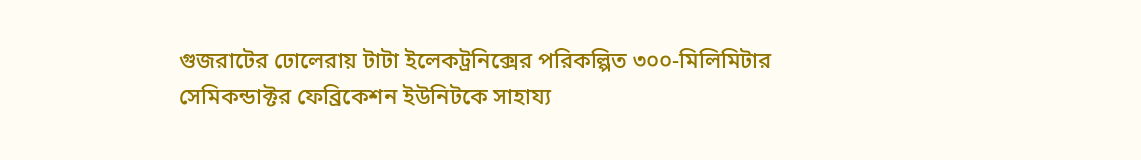গুজরাটের ঢোলেরায় টাটা ইলেকট্রনিক্সের পরিকল্পিত ৩০০-মিলিমিটার সেমিকন্ডাক্টর ফেব্রিকেশন ইউনিটকে সাহায্য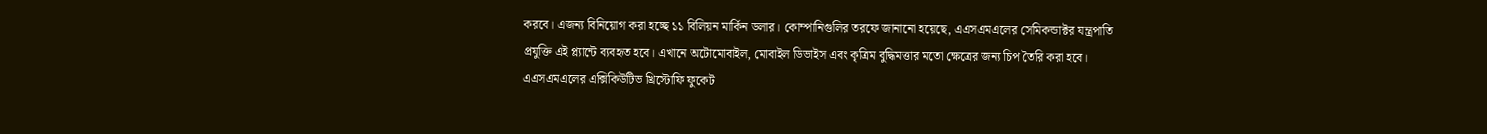করবে। এজন্য বিনিয়োগ করা হচ্ছে ১১ বিলিয়ন মার্কিন ডলার। কোম্পানিগুলির তরফে জানানো হয়েছে, এএসএমএলের সেমিকন্ডাক্টর যন্ত্রপাতি প্রযুক্তি এই প্ল্যান্টে ব্যবহৃত হবে। এখানে অটোমোবাইল, মোবাইল ডিভাইস এবং কৃত্রিম বুদ্ধিমত্তার মতো ক্ষেত্রের জন্য চিপ তৈরি করা হবে। এএসএমএলের এক্সিকিউটিভ খ্রিস্টোফি ফুকেট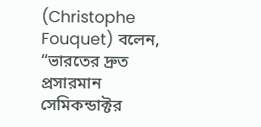(Christophe Fouquet) বলেন, “ভারতের দ্রুত প্রসারমান সেমিকন্ডাক্টর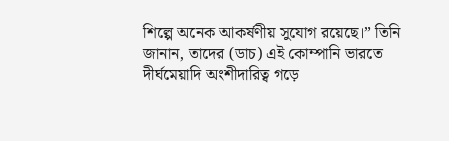শিল্পে অনেক আকর্ষণীয় সুযোগ রয়েছে।” তিনি জানান, তাদের (ডাচ) এই কোম্পানি ভারতে দীর্ঘমেয়াদি অংশীদারিত্ব গড়ে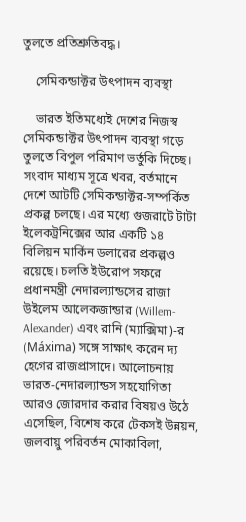তুলতে প্রতিশ্রুতিবদ্ধ।

    সেমিকন্ডাক্টর উৎপাদন ব্যবস্থা

    ভারত ইতিমধ্যেই দেশের নিজস্ব সেমিকন্ডাক্টর উৎপাদন ব্যবস্থা গড়ে তুলতে বিপুল পরিমাণ ভর্তুকি দিচ্ছে। সংবাদ মাধ্যম সূত্রে খবর, বর্তমানে দেশে আটটি সেমিকন্ডাক্টর-সম্পর্কিত প্রকল্প চলছে। এর মধ্যে গুজরাটে টাটা ইলেকট্রনিক্সের আর একটি ১৪ বিলিয়ন মার্কিন ডলারের প্রকল্পও রয়েছে। চলতি ইউরোপ সফরে প্রধানমন্ত্রী নেদারল্যান্ডসের রাজা উইলেম আলেকজান্ডার (Willem-Alexander) এবং রানি (ম্যাক্সিমা)-র (Máxima) সঙ্গে সাক্ষাৎ করেন দ্য হেগের রাজপ্রাসাদে। আলোচনায় ভারত-নেদারল্যান্ডস সহযোগিতা আরও জোরদার করার বিষয়ও উঠে এসেছিল, বিশেষ করে টেকসই উন্নয়ন, জলবায়ু পরিবর্তন মোকাবিলা,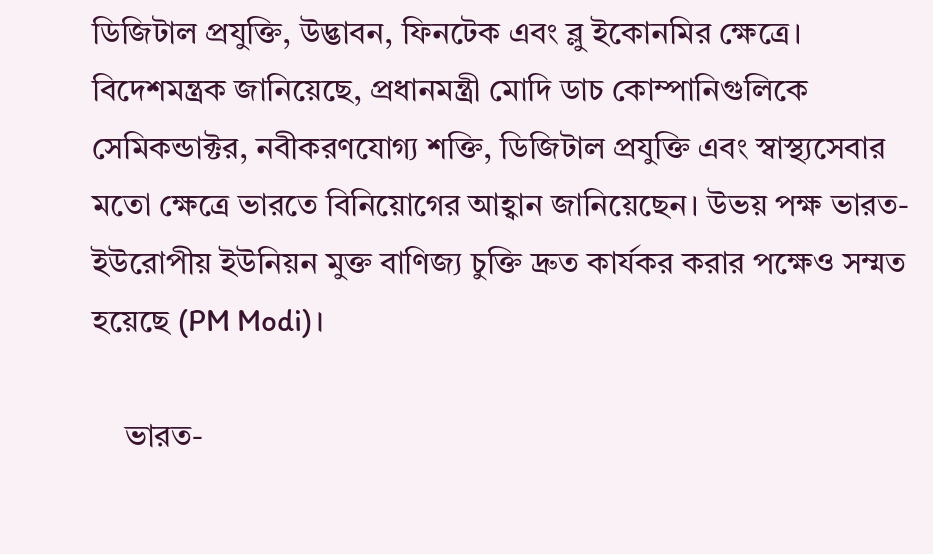ডিজিটাল প্রযুক্তি, উদ্ভাবন, ফিনটেক এবং ব্লু ইকোনমির ক্ষেত্রে। বিদেশমন্ত্রক জানিয়েছে, প্রধানমন্ত্রী মোদি ডাচ কোম্পানিগুলিকে সেমিকন্ডাক্টর, নবীকরণযোগ্য শক্তি, ডিজিটাল প্রযুক্তি এবং স্বাস্থ্যসেবার মতো ক্ষেত্রে ভারতে বিনিয়োগের আহ্বান জানিয়েছেন। উভয় পক্ষ ভারত-ইউরোপীয় ইউনিয়ন মুক্ত বাণিজ্য চুক্তি দ্রুত কার্যকর করার পক্ষেও সম্মত হয়েছে (PM Modi)।

    ভারত-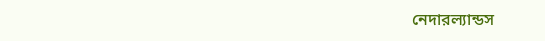নেদারল্যান্ডস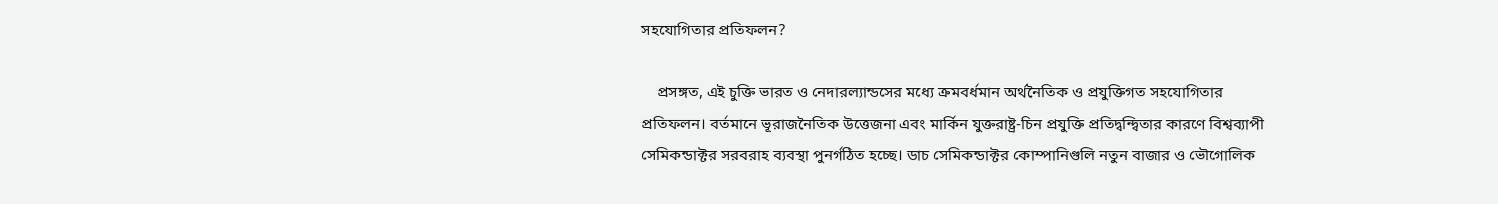সহযোগিতার প্রতিফলন?

    প্রসঙ্গত, এই চুক্তি ভারত ও নেদারল্যান্ডসের মধ্যে ক্রমবর্ধমান অর্থনৈতিক ও প্রযুক্তিগত সহযোগিতার প্রতিফলন। বর্তমানে ভূরাজনৈতিক উত্তেজনা এবং মার্কিন যুক্তরাষ্ট্র-চিন প্রযুক্তি প্রতিদ্বন্দ্বিতার কারণে বিশ্বব্যাপী সেমিকন্ডাক্টর সরবরাহ ব্যবস্থা পুনর্গঠিত হচ্ছে। ডাচ সেমিকন্ডাক্টর কোম্পানিগুলি নতুন বাজার ও ভৌগোলিক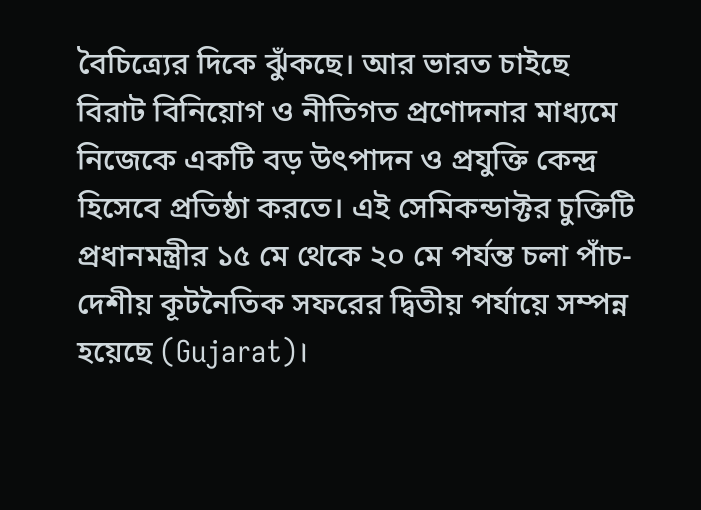বৈচিত্র্যের দিকে ঝুঁকছে। আর ভারত চাইছে বিরাট বিনিয়োগ ও নীতিগত প্রণোদনার মাধ্যমে নিজেকে একটি বড় উৎপাদন ও প্রযুক্তি কেন্দ্র হিসেবে প্রতিষ্ঠা করতে। এই সেমিকন্ডাক্টর চুক্তিটি প্রধানমন্ত্রীর ১৫ মে থেকে ২০ মে পর্যন্ত চলা পাঁচ-দেশীয় কূটনৈতিক সফরের দ্বিতীয় পর্যায়ে সম্পন্ন হয়েছে (Gujarat)।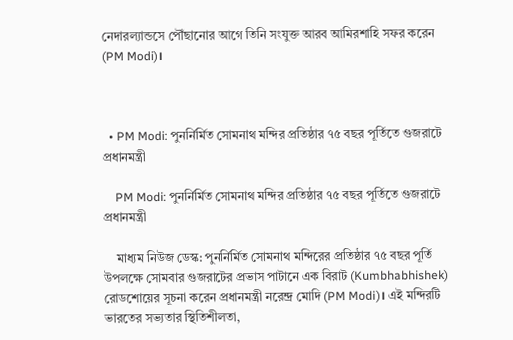নেদারল্যান্ডসে পৌঁছানোর আগে তিনি সংযুক্ত আরব আমিরশাহি সফর করেন (PM Modi)।



  • PM Modi: পুনর্নির্মিত সোমনাথ মন্দির প্রতিষ্ঠার ৭৫ বছর পূর্তিতে গুজরাটে প্রধানমন্ত্রী

    PM Modi: পুনর্নির্মিত সোমনাথ মন্দির প্রতিষ্ঠার ৭৫ বছর পূর্তিতে গুজরাটে প্রধানমন্ত্রী

    মাধ্যম নিউজ ডেস্ক: পুনর্নির্মিত সোমনাথ মন্দিরের প্রতিষ্ঠার ৭৫ বছর পূর্তি উপলক্ষে সোমবার গুজরাটের প্রভাস পাটানে এক বিরাট (Kumbhabhishek) রোডশোয়ের সূচনা করেন প্রধানমন্ত্রী নরেন্দ্র মোদি (PM Modi)। এই মন্দিরটি ভারতের সভ্যতার স্থিতিশীলতা,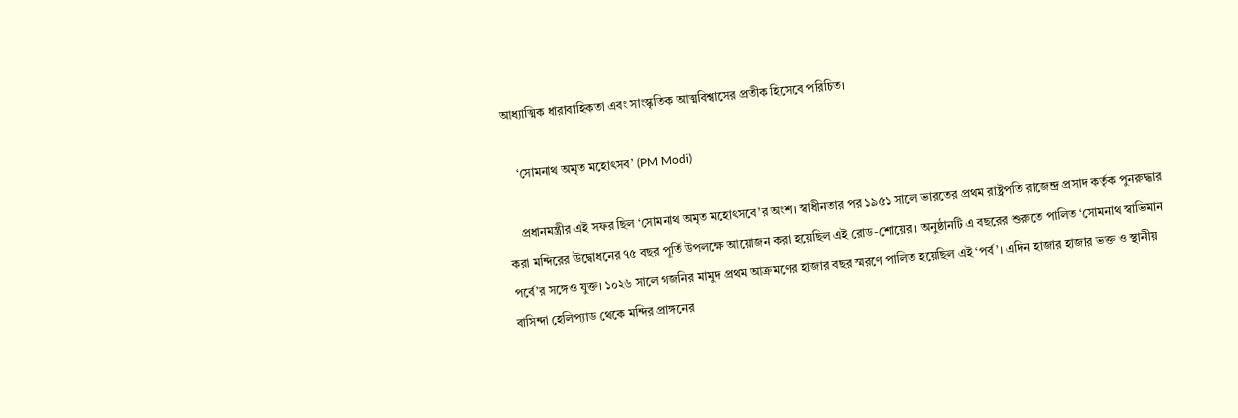আধ্যাত্মিক ধারাবাহিকতা এবং সাংস্কৃতিক আত্মবিশ্বাসের প্রতীক হিসেবে পরিচিত।

    ‘সোমনাথ অমৃত মহোৎসব’ (PM Modi)

    প্রধানমন্ত্রীর এই সফর ছিল ‘সোমনাথ অমৃত মহোৎসবে’র অংশ। স্বাধীনতার পর ১৯৫১ সালে ভারতের প্রথম রাষ্ট্রপতি রাজেন্দ্র প্রসাদ কর্তৃক পুনরুদ্ধার করা মন্দিরের উদ্বোধনের ৭৫ বছর পূর্তি উপলক্ষে আয়োজন করা হয়েছিল এই রোড-শোয়ের। অনুষ্ঠানটি এ বছরের শুরুতে পালিত ‘সোমনাথ স্বাভিমান পর্বে’র সঙ্গেও যুক্ত। ১০২৬ সালে গজনির মামুদ প্রথম আক্রমণের হাজার বছর স্মরণে পালিত হয়েছিল এই ‘পর্ব’। এদিন হাজার হাজার ভক্ত ও স্থানীয় বাসিন্দা হেলিপ্যাড থেকে মন্দির প্রাঙ্গনের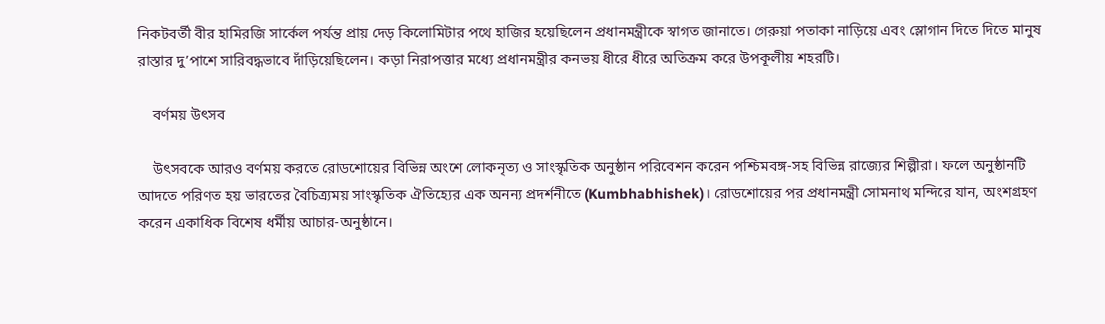নিকটবর্তী বীর হামিরজি সার্কেল পর্যন্ত প্রায় দেড় কিলোমিটার পথে হাজির হয়েছিলেন প্রধানমন্ত্রীকে স্বাগত জানাতে। গেরুয়া পতাকা নাড়িয়ে এবং স্লোগান দিতে দিতে মানুষ রাস্তার দু’পাশে সারিবদ্ধভাবে দাঁড়িয়েছিলেন। কড়া নিরাপত্তার মধ্যে প্রধানমন্ত্রীর কনভয় ধীরে ধীরে অতিক্রম করে উপকূলীয় শহরটি।

    বর্ণময় উৎসব

    উৎসবকে আরও বর্ণময় করতে রোডশোয়ের বিভিন্ন অংশে লোকনৃত্য ও সাংস্কৃতিক অনুষ্ঠান পরিবেশন করেন পশ্চিমবঙ্গ-সহ বিভিন্ন রাজ্যের শিল্পীরা। ফলে অনুষ্ঠানটি আদতে পরিণত হয় ভারতের বৈচিত্র্যময় সাংস্কৃতিক ঐতিহ্যের এক অনন্য প্রদর্শনীতে (Kumbhabhishek)। রোডশোয়ের পর প্রধানমন্ত্রী সোমনাথ মন্দিরে যান, অংশগ্রহণ করেন একাধিক বিশেষ ধর্মীয় আচার-অনুষ্ঠানে।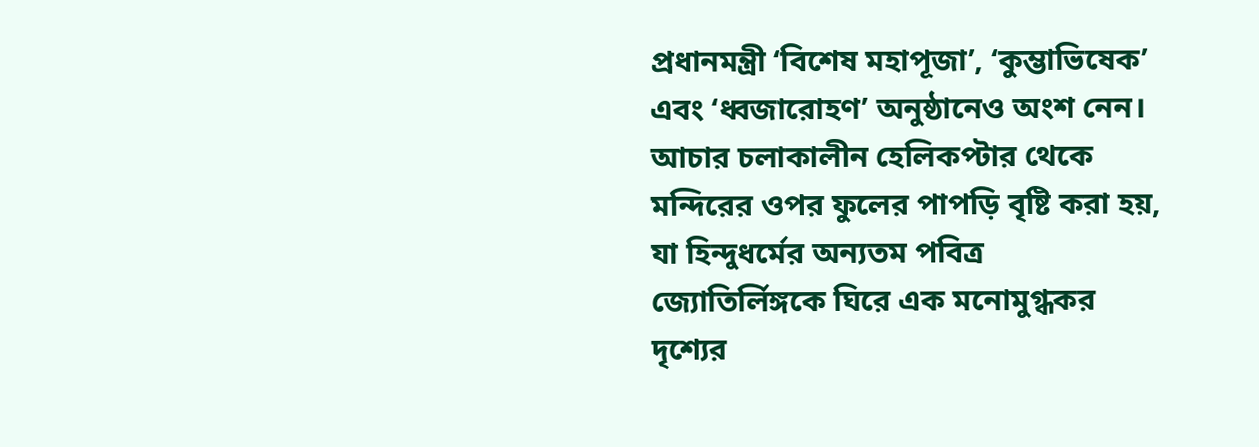প্রধানমন্ত্রী ‘বিশেষ মহাপূজা’, ‘কুম্ভাভিষেক’ এবং ‘ধ্বজারোহণ’ অনুষ্ঠানেও অংশ নেন। আচার চলাকালীন হেলিকপ্টার থেকে মন্দিরের ওপর ফুলের পাপড়ি বৃষ্টি করা হয়, যা হিন্দুধর্মের অন্যতম পবিত্র জ্যোতির্লিঙ্গকে ঘিরে এক মনোমুগ্ধকর দৃশ্যের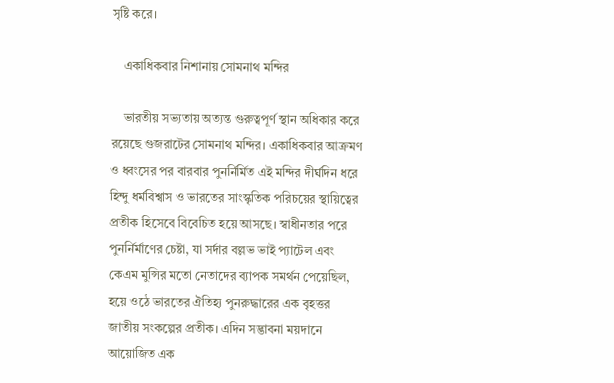সৃষ্টি করে।

    একাধিকবার নিশানায় সোমনাথ মন্দির

    ভারতীয় সভ্যতায় অত্যন্ত গুরুত্বপূর্ণ স্থান অধিকার করে রয়েছে গুজরাটের সোমনাথ মন্দির। একাধিকবার আক্রমণ ও ধ্বংসের পর বারবার পুনর্নির্মিত এই মন্দির দীর্ঘদিন ধরে হিন্দু ধর্মবিশ্বাস ও ভারতের সাংস্কৃতিক পরিচয়ের স্থায়িত্বের প্রতীক হিসেবে বিবেচিত হয়ে আসছে। স্বাধীনতার পরে পুনর্নির্মাণের চেষ্টা, যা সর্দার বল্লভ ভাই প্যাটেল এবং কেএম মুন্সির মতো নেতাদের ব্যাপক সমর্থন পেয়েছিল, হয়ে ওঠে ভারতের ঐতিহ্য পুনরুদ্ধারের এক বৃহত্তর জাতীয় সংকল্পের প্রতীক। এদিন সদ্ভাবনা ময়দানে আয়োজিত এক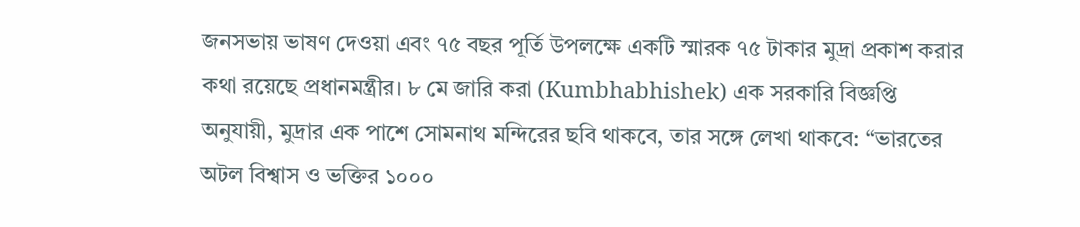জনসভায় ভাষণ দেওয়া এবং ৭৫ বছর পূর্তি উপলক্ষে একটি স্মারক ৭৫ টাকার মুদ্রা প্রকাশ করার কথা রয়েছে প্রধানমন্ত্রীর। ৮ মে জারি করা (Kumbhabhishek) এক সরকারি বিজ্ঞপ্তি অনুযায়ী, মুদ্রার এক পাশে সোমনাথ মন্দিরের ছবি থাকবে, তার সঙ্গে লেখা থাকবে: “ভারতের অটল বিশ্বাস ও ভক্তির ১০০০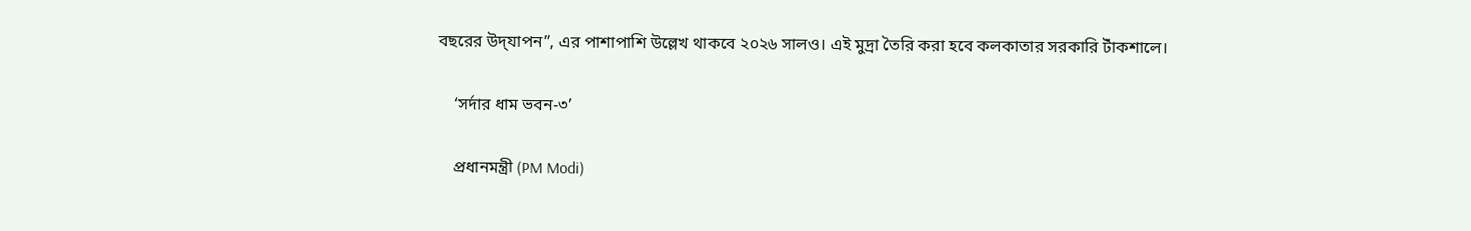বছরের উদ্‌যাপন”, এর পাশাপাশি উল্লেখ থাকবে ২০২৬ সালও। এই মুদ্রা তৈরি করা হবে কলকাতার সরকারি টাঁকশালে।

    ‘সর্দার ধাম ভবন-৩’

    প্রধানমন্ত্রী (PM Modi)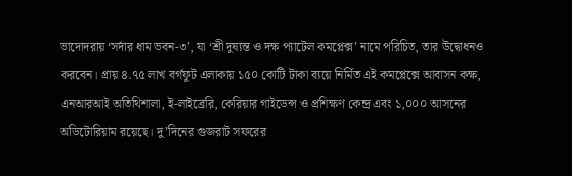ভাদোদরায় ‘সর্দার ধাম ভবন-৩’, যা ‘শ্রী দুষ্যন্ত ও দক্ষ প্যাটেল কমপ্লেক্স’ নামে পরিচিত, তার উদ্বোধনও করবেন। প্রায় ৪.৭৫ লাখ বর্গফুট এলাকায় ১৫০ কোটি টাকা ব্যয়ে নির্মিত এই কমপ্লেক্সে আবাসন কক্ষ, এনআরআই অতিথিশালা, ই-লাইব্রেরি, কেরিয়ার গাইডেন্স ও প্রশিক্ষণ কেন্দ্র এবং ১,০০০ আসনের অডিটোরিয়াম রয়েছে। দু’দিনের গুজরাট সফরের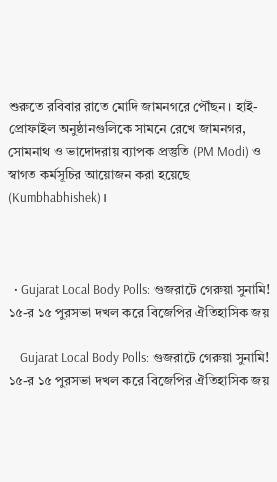শুরুতে রবিবার রাতে মোদি জামনগরে পৌঁছন। হাই-প্রোফাইল অনুষ্ঠানগুলিকে সামনে রেখে জামনগর, সোমনাথ ও ভাদোদরায় ব্যাপক প্রস্তুতি (PM Modi) ও স্বাগত কর্মসূচির আয়োজন করা হয়েছে (Kumbhabhishek)।



  • Gujarat Local Body Polls: গুজরাটে গেরুয়া সুনামি! ১৫-র ১৫ পুরসভা দখল করে বিজেপির ঐতিহাসিক জয়

    Gujarat Local Body Polls: গুজরাটে গেরুয়া সুনামি! ১৫-র ১৫ পুরসভা দখল করে বিজেপির ঐতিহাসিক জয়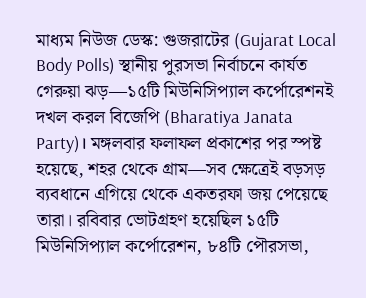মাধ্যম নিউজ ডেস্ক: গুজরাটের (Gujarat Local Body Polls) স্থানীয় পুরসভা নির্বাচনে কার্যত গেরুয়া ঝড়—১৫টি মিউনিসিপ্যাল কর্পোরেশনই দখল করল বিজেপি (Bharatiya Janata Party)। মঙ্গলবার ফলাফল প্রকাশের পর স্পষ্ট হয়েছে, শহর থেকে গ্রাম—সব ক্ষেত্রেই বড়সড় ব্যবধানে এগিয়ে থেকে একতরফা জয় পেয়েছে তারা। রবিবার ভোটগ্রহণ হয়েছিল ১৫টি মিউনিসিপ্যাল কর্পোরেশন, ৮৪টি পৌরসভা,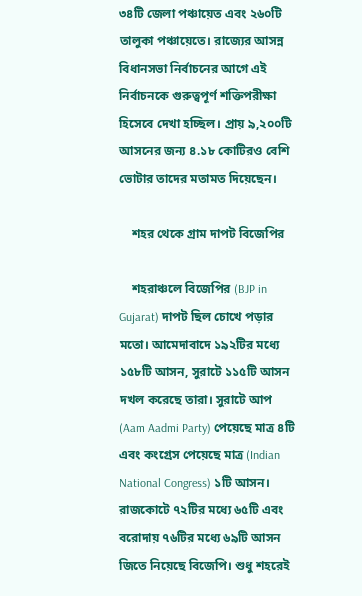৩৪টি জেলা পঞ্চায়েত এবং ২৬০টি তালুকা পঞ্চায়েতে। রাজ্যের আসন্ন বিধানসভা নির্বাচনের আগে এই নির্বাচনকে গুরুত্বপূর্ণ শক্তিপরীক্ষা হিসেবে দেখা হচ্ছিল। প্রায় ৯,২০০টি আসনের জন্য ৪.১৮ কোটিরও বেশি ভোটার তাদের মতামত দিয়েছেন।

    শহর থেকে গ্রাম দাপট বিজেপির

    শহরাঞ্চলে বিজেপির (BJP in Gujarat) দাপট ছিল চোখে পড়ার মতো। আমেদাবাদে ১৯২টির মধ্যে ১৫৮টি আসন, সুরাটে ১১৫টি আসন দখল করেছে তারা। সুরাটে আপ (Aam Aadmi Party) পেয়েছে মাত্র ৪টি এবং কংগ্রেস পেয়েছে মাত্র (Indian National Congress) ১টি আসন। রাজকোটে ৭২টির মধ্যে ৬৫টি এবং বরোদায় ৭৬টির মধ্যে ৬৯টি আসন জিতে নিয়েছে বিজেপি। শুধু শহরেই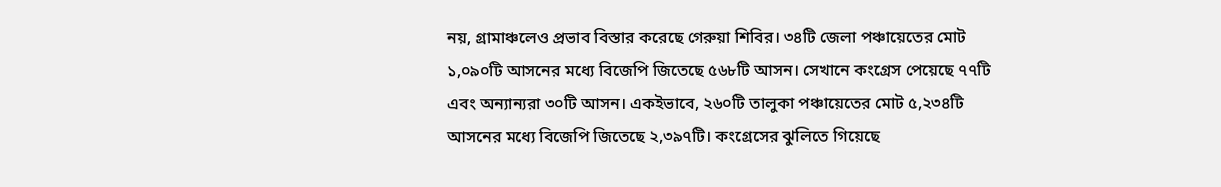নয়, গ্রামাঞ্চলেও প্রভাব বিস্তার করেছে গেরুয়া শিবির। ৩৪টি জেলা পঞ্চায়েতের মোট ১,০৯০টি আসনের মধ্যে বিজেপি জিতেছে ৫৬৮টি আসন। সেখানে কংগ্রেস পেয়েছে ৭৭টি এবং অন্যান্যরা ৩০টি আসন। একইভাবে, ২৬০টি তালুকা পঞ্চায়েতের মোট ৫,২৩৪টি আসনের মধ্যে বিজেপি জিতেছে ২,৩৯৭টি। কংগ্রেসের ঝুলিতে গিয়েছে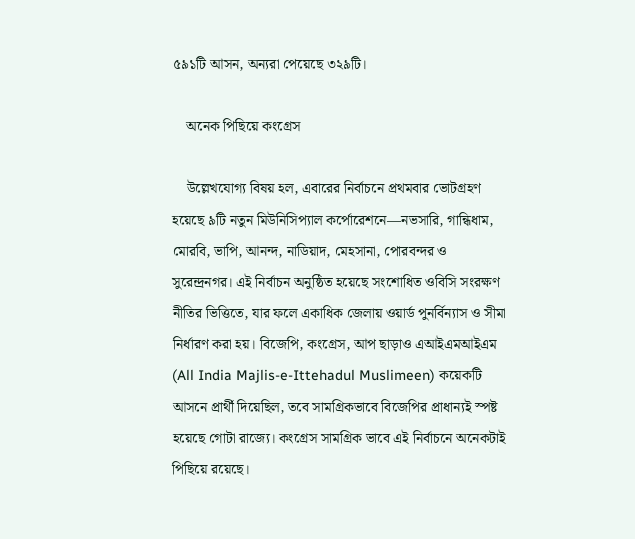৫৯১টি আসন, অন্যরা পেয়েছে ৩২৯টি।

    অনেক পিছিয়ে কংগ্রেস

    উল্লেখযোগ্য বিষয় হল, এবারের নির্বাচনে প্রথমবার ভোটগ্রহণ হয়েছে ৯টি নতুন মিউনিসিপ্যাল কর্পোরেশনে—নভসারি, গান্ধিধাম, মোরবি, ভাপি, আনন্দ, নাডিয়াদ, মেহসানা, পোরবন্দর ও সুরেন্দ্রনগর। এই নির্বাচন অনুষ্ঠিত হয়েছে সংশোধিত ওবিসি সংরক্ষণ নীতির ভিত্তিতে, যার ফলে একাধিক জেলায় ওয়ার্ড পুনর্বিন্যাস ও সীমা নির্ধারণ করা হয়। বিজেপি, কংগ্রেস, আপ ছাড়াও এআইএমআইএম (All India Majlis-e-Ittehadul Muslimeen) কয়েকটি আসনে প্রার্থী দিয়েছিল, তবে সামগ্রিকভাবে বিজেপির প্রাধান্যই স্পষ্ট হয়েছে গোটা রাজ্যে। কংগ্রেস সামগ্রিক ভাবে এই নির্বাচনে অনেকটাই পিছিয়ে রয়েছে।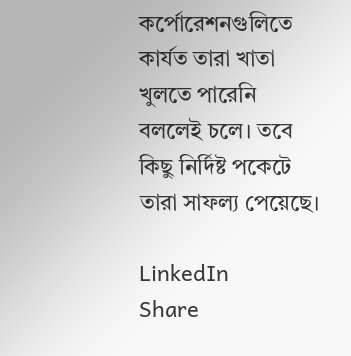কর্পোরেশনগুলিতে কার্যত তারা খাতা খুলতে পারেনি বললেই চলে। তবে কিছু নির্দিষ্ট পকেটে তারা সাফল্য পেয়েছে।

LinkedIn
Share